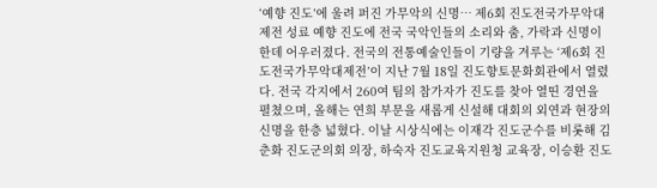‘예향 진도’에 울려 퍼진 가무악의 신명… 제6회 진도전국가무악대제전 성료 예향 진도에 전국 국악인들의 소리와 춤, 가락과 신명이 한데 어우러졌다. 전국의 전통예술인들이 기량을 겨루는 ‘제6회 진도전국가무악대제전’이 지난 7월 18일 진도향토문화회관에서 열렸다. 전국 각지에서 260여 팀의 참가자가 진도를 찾아 열띤 경연을 펼쳤으며, 올해는 연희 부문을 새롭게 신설해 대회의 외연과 현장의 신명을 한층 넓혔다. 이날 시상식에는 이재각 진도군수를 비롯해 김춘화 진도군의회 의장, 하숙자 진도교육지원청 교육장, 이승환 진도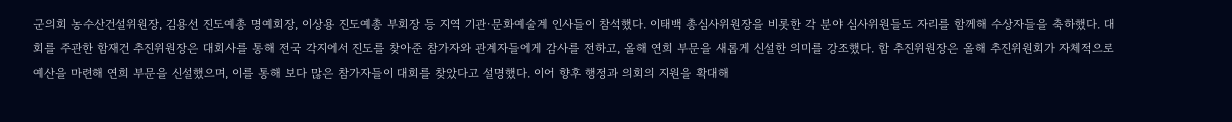군의회 농수산건설위원장, 김용선 진도예총 명예회장, 이상용 진도예총 부회장 등 지역 기관·문화예술계 인사들이 참석했다. 이태백 총심사위원장을 비롯한 각 분야 심사위원들도 자리를 함께해 수상자들을 축하했다. 대회를 주관한 함재건 추진위원장은 대회사를 통해 전국 각지에서 진도를 찾아준 참가자와 관계자들에게 감사를 전하고, 올해 연희 부문을 새롭게 신설한 의미를 강조했다. 함 추진위원장은 올해 추진위원회가 자체적으로 예산을 마련해 연희 부문을 신설했으며, 이를 통해 보다 많은 참가자들이 대회를 찾았다고 설명했다. 이어 향후 행정과 의회의 지원을 확대해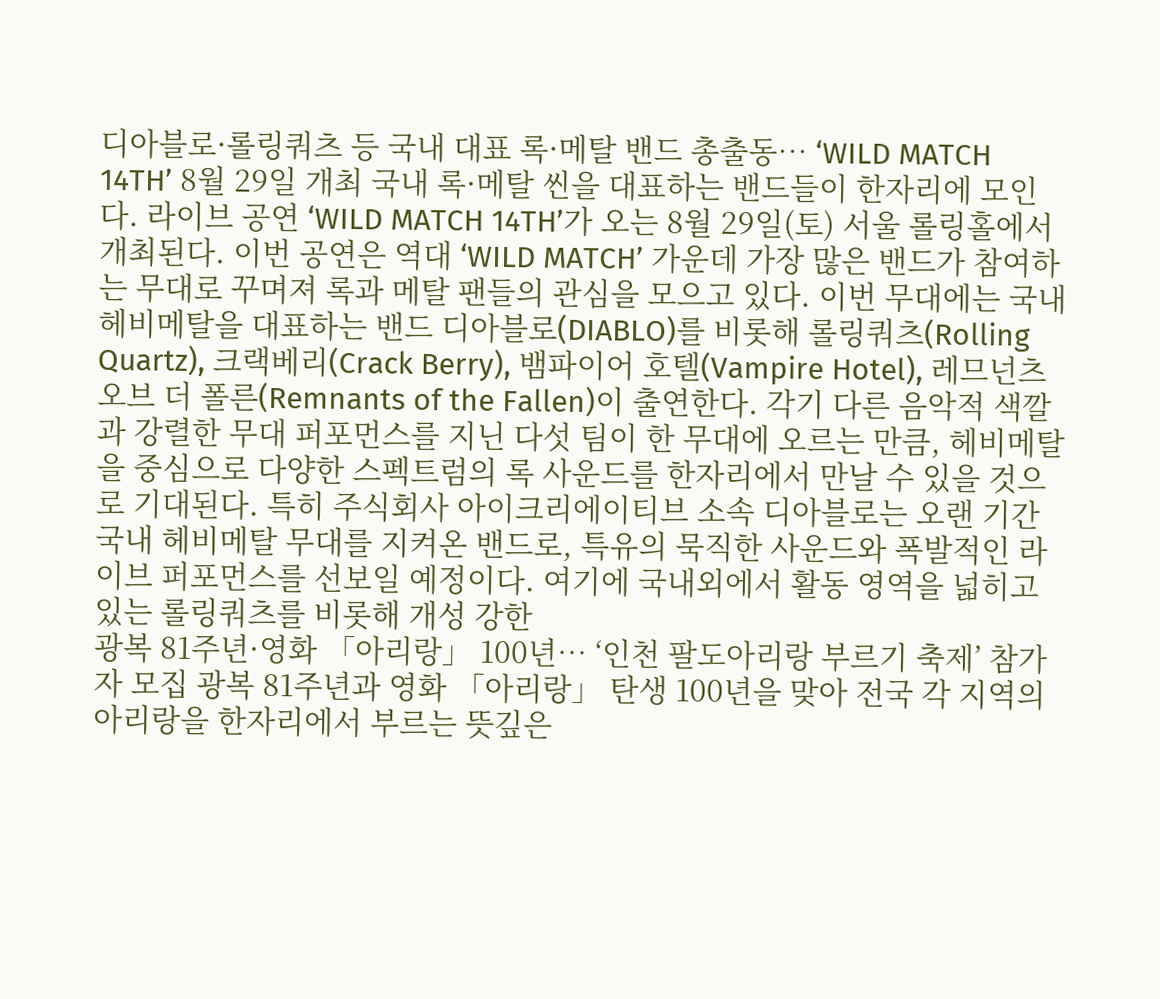디아블로·롤링쿼츠 등 국내 대표 록·메탈 밴드 총출동… ‘WILD MATCH 14TH’ 8월 29일 개최 국내 록·메탈 씬을 대표하는 밴드들이 한자리에 모인다. 라이브 공연 ‘WILD MATCH 14TH’가 오는 8월 29일(토) 서울 롤링홀에서 개최된다. 이번 공연은 역대 ‘WILD MATCH’ 가운데 가장 많은 밴드가 참여하는 무대로 꾸며져 록과 메탈 팬들의 관심을 모으고 있다. 이번 무대에는 국내 헤비메탈을 대표하는 밴드 디아블로(DIABLO)를 비롯해 롤링쿼츠(Rolling Quartz), 크랙베리(Crack Berry), 뱀파이어 호텔(Vampire Hotel), 레므넌츠 오브 더 폴른(Remnants of the Fallen)이 출연한다. 각기 다른 음악적 색깔과 강렬한 무대 퍼포먼스를 지닌 다섯 팀이 한 무대에 오르는 만큼, 헤비메탈을 중심으로 다양한 스펙트럼의 록 사운드를 한자리에서 만날 수 있을 것으로 기대된다. 특히 주식회사 아이크리에이티브 소속 디아블로는 오랜 기간 국내 헤비메탈 무대를 지켜온 밴드로, 특유의 묵직한 사운드와 폭발적인 라이브 퍼포먼스를 선보일 예정이다. 여기에 국내외에서 활동 영역을 넓히고 있는 롤링쿼츠를 비롯해 개성 강한
광복 81주년·영화 「아리랑」 100년… ‘인천 팔도아리랑 부르기 축제’ 참가자 모집 광복 81주년과 영화 「아리랑」 탄생 100년을 맞아 전국 각 지역의 아리랑을 한자리에서 부르는 뜻깊은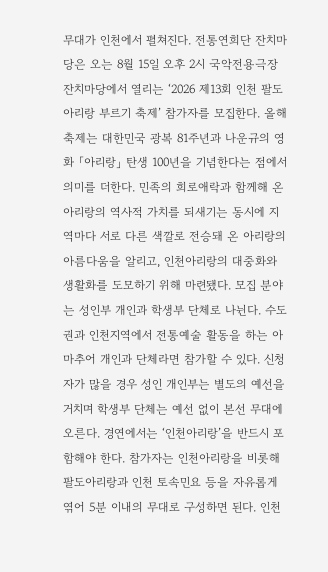무대가 인천에서 펼쳐진다. 전통연희단 잔치마당은 오는 8월 15일 오후 2시 국악전용극장 잔치마당에서 열리는 ‘2026 제13회 인천 팔도아리랑 부르기 축제’ 참가자를 모집한다. 올해 축제는 대한민국 광복 81주년과 나운규의 영화 「아리랑」 탄생 100년을 기념한다는 점에서 의미를 더한다. 민족의 희로애락과 함께해 온 아리랑의 역사적 가치를 되새기는 동시에 지역마다 서로 다른 색깔로 전승돼 온 아리랑의 아름다움을 알리고, 인천아리랑의 대중화와 생활화를 도모하기 위해 마련됐다. 모집 분야는 성인부 개인과 학생부 단체로 나뉜다. 수도권과 인천지역에서 전통예술 활동을 하는 아마추어 개인과 단체라면 참가할 수 있다. 신청자가 많을 경우 성인 개인부는 별도의 예선을 거치며 학생부 단체는 예선 없이 본선 무대에 오른다. 경연에서는 ‘인천아리랑’을 반드시 포함해야 한다. 참가자는 인천아리랑을 비롯해 팔도아리랑과 인천 토속민요 등을 자유롭게 엮어 5분 이내의 무대로 구성하면 된다. 인천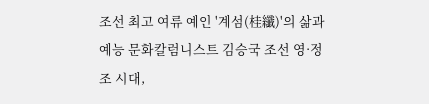조선 최고 여류 예인 '계섬(桂纖)'의 삶과 예능 문화칼럼니스트 김승국 조선 영·정조 시대,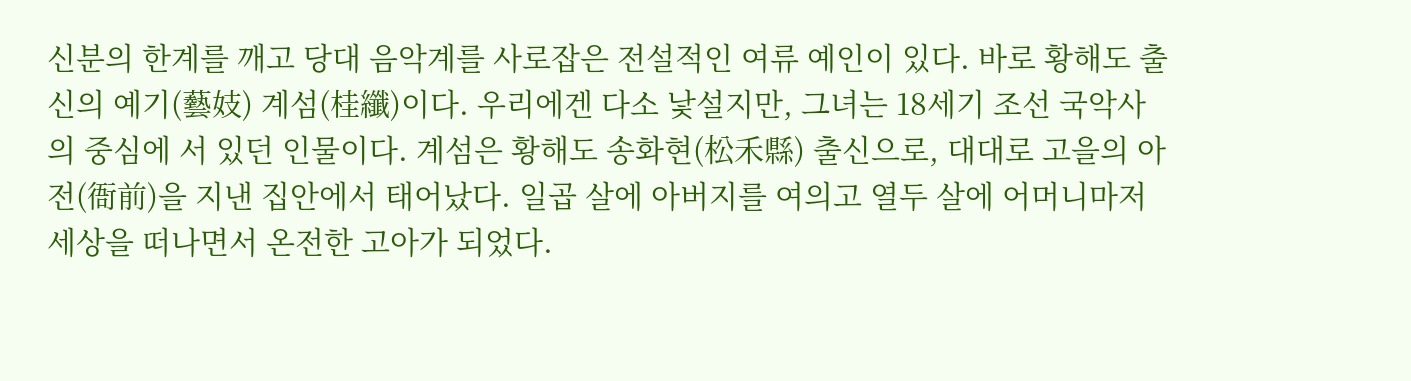신분의 한계를 깨고 당대 음악계를 사로잡은 전설적인 여류 예인이 있다. 바로 황해도 출신의 예기(藝妓) 계섬(桂纖)이다. 우리에겐 다소 낯설지만, 그녀는 18세기 조선 국악사의 중심에 서 있던 인물이다. 계섬은 황해도 송화현(松禾縣) 출신으로, 대대로 고을의 아전(衙前)을 지낸 집안에서 태어났다. 일곱 살에 아버지를 여의고 열두 살에 어머니마저 세상을 떠나면서 온전한 고아가 되었다.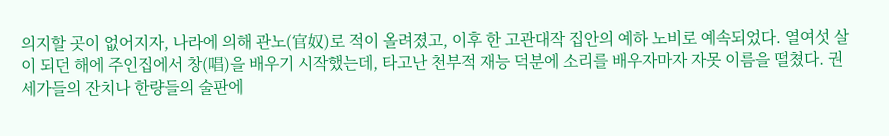의지할 곳이 없어지자, 나라에 의해 관노(官奴)로 적이 올려졌고, 이후 한 고관대작 집안의 예하 노비로 예속되었다. 열여섯 살이 되던 해에 주인집에서 창(唱)을 배우기 시작했는데, 타고난 천부적 재능 덕분에 소리를 배우자마자 자못 이름을 떨쳤다. 권세가들의 잔치나 한량들의 술판에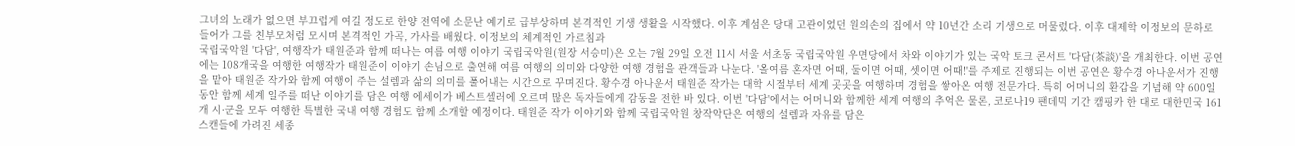그녀의 노래가 없으면 부끄럽게 여길 정도로 한양 전역에 소문난 예기로 급부상하며 본격적인 기생 생활을 시작했다. 이후 계섬은 당대 고관이었던 원의손의 집에서 약 10년간 소리 기생으로 머물렀다. 이후 대제학 이정보의 문하로 들어가 그를 친부모처럼 모시며 본격적인 가곡, 가사를 배웠다. 이정보의 체계적인 가르침과
국립국악원 '다담', 여행작가 태원준과 함께 떠나는 여름 여행 이야기 국립국악원(원장 서승미)은 오는 7월 29일 오전 11시 서울 서초동 국립국악원 우면당에서 차와 이야기가 있는 국악 토크 콘서트 '다담(茶談)'을 개최한다. 이번 공연에는 108개국을 여행한 여행작가 태원준이 이야기 손님으로 출연해 여름 여행의 의미와 다양한 여행 경험을 관객들과 나눈다. '올여름 혼자면 어때, 둘이면 어때, 셋이면 어때!'를 주제로 진행되는 이번 공연은 황수경 아나운서가 진행을 맡아 태원준 작가와 함께 여행이 주는 설렘과 삶의 의미를 풀어내는 시간으로 꾸며진다. 황수경 아나운서 태원준 작가는 대학 시절부터 세계 곳곳을 여행하며 경험을 쌓아온 여행 전문가다. 특히 어머니의 환갑을 기념해 약 600일 동안 함께 세계 일주를 떠난 이야기를 담은 여행 에세이가 베스트셀러에 오르며 많은 독자들에게 감동을 전한 바 있다. 이번 '다담'에서는 어머니와 함께한 세계 여행의 추억은 물론, 코로나19 팬데믹 기간 캠핑카 한 대로 대한민국 161개 시·군을 모두 여행한 특별한 국내 여행 경험도 함께 소개할 예정이다. 태원준 작가 이야기와 함께 국립국악원 창작악단은 여행의 설렘과 자유를 담은
스캔들에 가려진 세종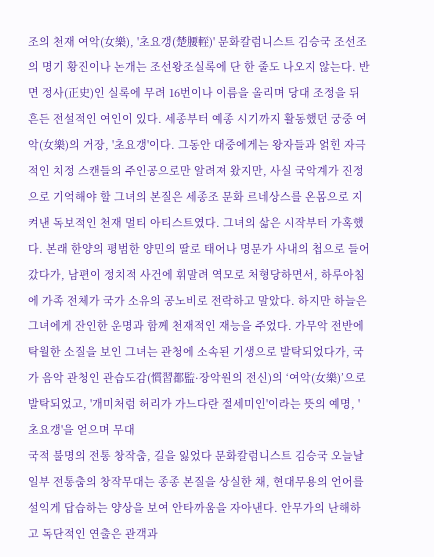조의 천재 여악(女樂), '초요갱(楚腰䡖)' 문화칼럼니스트 김승국 조선조의 명기 황진이나 논개는 조선왕조실록에 단 한 줄도 나오지 않는다. 반면 정사(正史)인 실록에 무려 16번이나 이름을 올리며 당대 조정을 뒤흔든 전설적인 여인이 있다. 세종부터 예종 시기까지 활동했던 궁중 여악(女樂)의 거장, '초요갱'이다. 그동안 대중에게는 왕자들과 얽힌 자극적인 치정 스캔들의 주인공으로만 알려져 왔지만, 사실 국악계가 진정으로 기억해야 할 그녀의 본질은 세종조 문화 르네상스를 온몸으로 지켜낸 독보적인 천재 멀티 아티스트였다. 그녀의 삶은 시작부터 가혹했다. 본래 한양의 평범한 양민의 딸로 태어나 명문가 사내의 첩으로 들어갔다가, 남편이 정치적 사건에 휘말려 역모로 처형당하면서, 하루아침에 가족 전체가 국가 소유의 공노비로 전락하고 말았다. 하지만 하늘은 그녀에게 잔인한 운명과 함께 천재적인 재능을 주었다. 가무악 전반에 탁월한 소질을 보인 그녀는 관청에 소속된 기생으로 발탁되었다가, 국가 음악 관청인 관습도감(慣習都監·장악원의 전신)의 ‘여악(女樂)’으로 발탁되었고, '개미처럼 허리가 가느다란 절세미인'이라는 뜻의 예명, '초요갱'을 얻으며 무대
국적 불명의 전통 창작춤, 길을 잃었다 문화칼럼니스트 김승국 오늘날 일부 전통춤의 창작무대는 종종 본질을 상실한 채, 현대무용의 언어를 설익게 답습하는 양상을 보여 안타까움을 자아낸다. 안무가의 난해하고 독단적인 연출은 관객과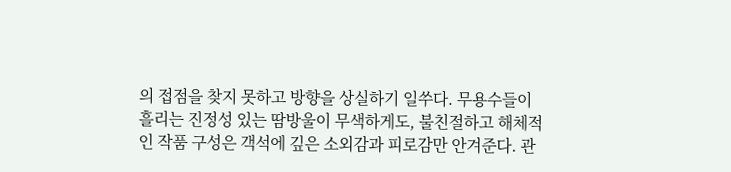의 접점을 찾지 못하고 방향을 상실하기 일쑤다. 무용수들이 흘리는 진정성 있는 땀방울이 무색하게도, 불친절하고 해체적인 작품 구성은 객석에 깊은 소외감과 피로감만 안겨준다. 관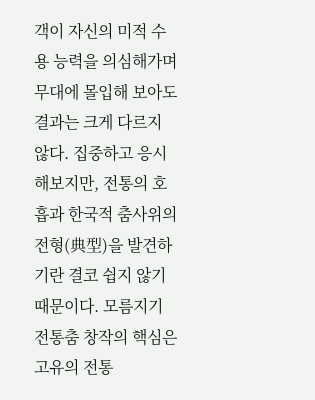객이 자신의 미적 수용 능력을 의심해가며 무대에 몰입해 보아도 결과는 크게 다르지 않다. 집중하고 응시해보지만, 전통의 호흡과 한국적 춤사위의 전형(典型)을 발견하기란 결코 쉽지 않기 때문이다. 모름지기 전통춤 창작의 핵심은 고유의 전통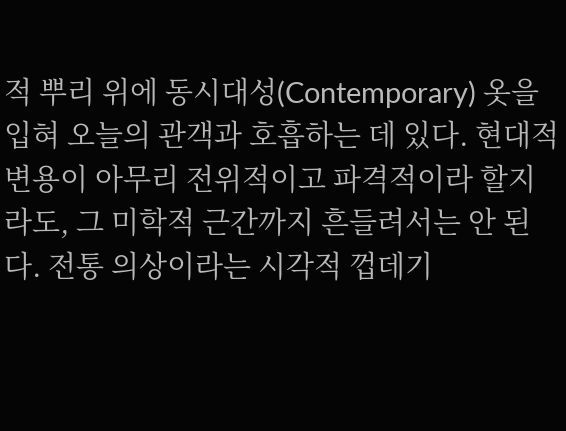적 뿌리 위에 동시대성(Contemporary) 옷을 입혀 오늘의 관객과 호흡하는 데 있다. 현대적 변용이 아무리 전위적이고 파격적이라 할지라도, 그 미학적 근간까지 흔들려서는 안 된다. 전통 의상이라는 시각적 껍데기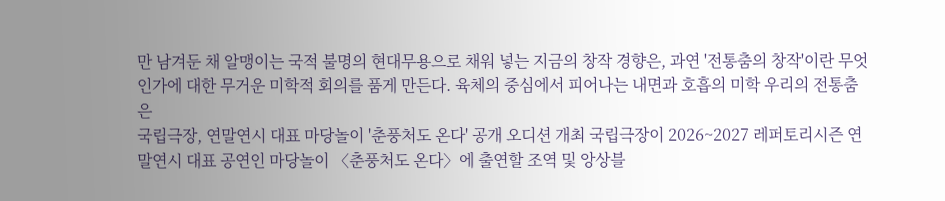만 남겨둔 채 알맹이는 국적 불명의 현대무용으로 채워 넣는 지금의 창작 경향은, 과연 '전통춤의 창작'이란 무엇인가에 대한 무거운 미학적 회의를 품게 만든다. 육체의 중심에서 피어나는 내면과 호흡의 미학 우리의 전통춤은
국립극장, 연말연시 대표 마당놀이 '춘풍처도 온다' 공개 오디션 개최 국립극장이 2026~2027 레퍼토리시즌 연말연시 대표 공연인 마당놀이 〈춘풍처도 온다〉에 출연할 조역 및 앙상블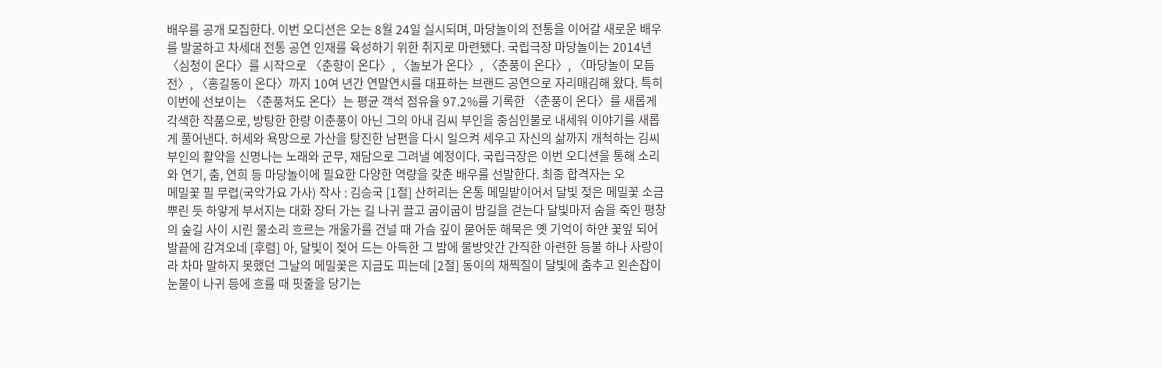배우를 공개 모집한다. 이번 오디션은 오는 8월 24일 실시되며, 마당놀이의 전통을 이어갈 새로운 배우를 발굴하고 차세대 전통 공연 인재를 육성하기 위한 취지로 마련됐다. 국립극장 마당놀이는 2014년 〈심청이 온다〉를 시작으로 〈춘향이 온다〉, 〈놀보가 온다〉, 〈춘풍이 온다〉, 〈마당놀이 모듬전〉, 〈홍길동이 온다〉까지 10여 년간 연말연시를 대표하는 브랜드 공연으로 자리매김해 왔다. 특히 이번에 선보이는 〈춘풍처도 온다〉는 평균 객석 점유율 97.2%를 기록한 〈춘풍이 온다〉를 새롭게 각색한 작품으로, 방탕한 한량 이춘풍이 아닌 그의 아내 김씨 부인을 중심인물로 내세워 이야기를 새롭게 풀어낸다. 허세와 욕망으로 가산을 탕진한 남편을 다시 일으켜 세우고 자신의 삶까지 개척하는 김씨 부인의 활약을 신명나는 노래와 군무, 재담으로 그려낼 예정이다. 국립극장은 이번 오디션을 통해 소리와 연기, 춤, 연희 등 마당놀이에 필요한 다양한 역량을 갖춘 배우를 선발한다. 최종 합격자는 오
메밀꽃 필 무렵(국악가요 가사) 작사 : 김승국 [1절] 산허리는 온통 메밀밭이어서 달빛 젖은 메밀꽃 소금 뿌린 듯 하얗게 부서지는 대화 장터 가는 길 나귀 끌고 굽이굽이 밤길을 걷는다 달빛마저 숨을 죽인 평창의 숲길 사이 시린 물소리 흐르는 개울가를 건널 때 가슴 깊이 묻어둔 해묵은 옛 기억이 하얀 꽃잎 되어 발끝에 감겨오네 [후렴] 아, 달빛이 젖어 드는 아득한 그 밤에 물방앗간 간직한 아련한 등불 하나 사랑이라 차마 말하지 못했던 그날의 메밀꽃은 지금도 피는데 [2절] 동이의 채찍질이 달빛에 춤추고 왼손잡이 눈물이 나귀 등에 흐를 때 핏줄을 당기는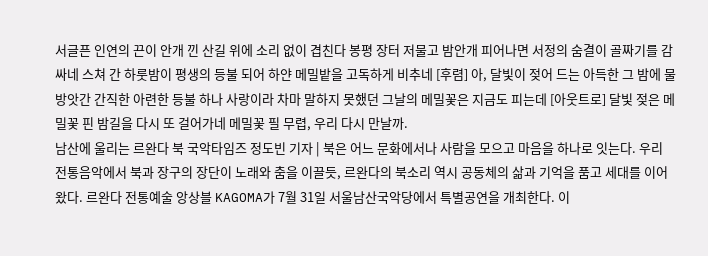서글픈 인연의 끈이 안개 낀 산길 위에 소리 없이 겹친다 봉평 장터 저물고 밤안개 피어나면 서정의 숨결이 골짜기를 감싸네 스쳐 간 하룻밤이 평생의 등불 되어 하얀 메밀밭을 고독하게 비추네 [후렴] 아, 달빛이 젖어 드는 아득한 그 밤에 물방앗간 간직한 아련한 등불 하나 사랑이라 차마 말하지 못했던 그날의 메밀꽃은 지금도 피는데 [아웃트로] 달빛 젖은 메밀꽃 핀 밤길을 다시 또 걸어가네 메밀꽃 필 무렵, 우리 다시 만날까.
남산에 울리는 르완다 북 국악타임즈 정도빈 기자 | 북은 어느 문화에서나 사람을 모으고 마음을 하나로 잇는다. 우리 전통음악에서 북과 장구의 장단이 노래와 춤을 이끌듯, 르완다의 북소리 역시 공동체의 삶과 기억을 품고 세대를 이어왔다. 르완다 전통예술 앙상블 KAGOMA가 7월 31일 서울남산국악당에서 특별공연을 개최한다. 이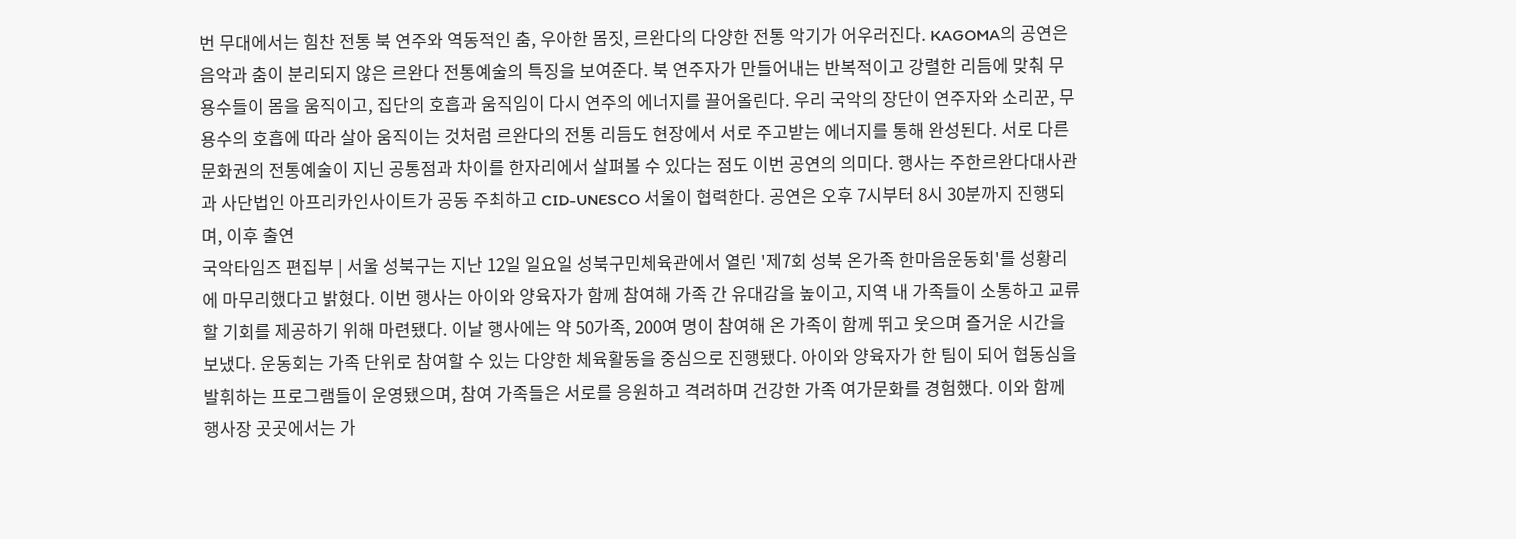번 무대에서는 힘찬 전통 북 연주와 역동적인 춤, 우아한 몸짓, 르완다의 다양한 전통 악기가 어우러진다. KAGOMA의 공연은 음악과 춤이 분리되지 않은 르완다 전통예술의 특징을 보여준다. 북 연주자가 만들어내는 반복적이고 강렬한 리듬에 맞춰 무용수들이 몸을 움직이고, 집단의 호흡과 움직임이 다시 연주의 에너지를 끌어올린다. 우리 국악의 장단이 연주자와 소리꾼, 무용수의 호흡에 따라 살아 움직이는 것처럼 르완다의 전통 리듬도 현장에서 서로 주고받는 에너지를 통해 완성된다. 서로 다른 문화권의 전통예술이 지닌 공통점과 차이를 한자리에서 살펴볼 수 있다는 점도 이번 공연의 의미다. 행사는 주한르완다대사관과 사단법인 아프리카인사이트가 공동 주최하고 CID-UNESCO 서울이 협력한다. 공연은 오후 7시부터 8시 30분까지 진행되며, 이후 출연
국악타임즈 편집부 | 서울 성북구는 지난 12일 일요일 성북구민체육관에서 열린 '제7회 성북 온가족 한마음운동회'를 성황리에 마무리했다고 밝혔다. 이번 행사는 아이와 양육자가 함께 참여해 가족 간 유대감을 높이고, 지역 내 가족들이 소통하고 교류할 기회를 제공하기 위해 마련됐다. 이날 행사에는 약 50가족, 200여 명이 참여해 온 가족이 함께 뛰고 웃으며 즐거운 시간을 보냈다. 운동회는 가족 단위로 참여할 수 있는 다양한 체육활동을 중심으로 진행됐다. 아이와 양육자가 한 팀이 되어 협동심을 발휘하는 프로그램들이 운영됐으며, 참여 가족들은 서로를 응원하고 격려하며 건강한 가족 여가문화를 경험했다. 이와 함께 행사장 곳곳에서는 가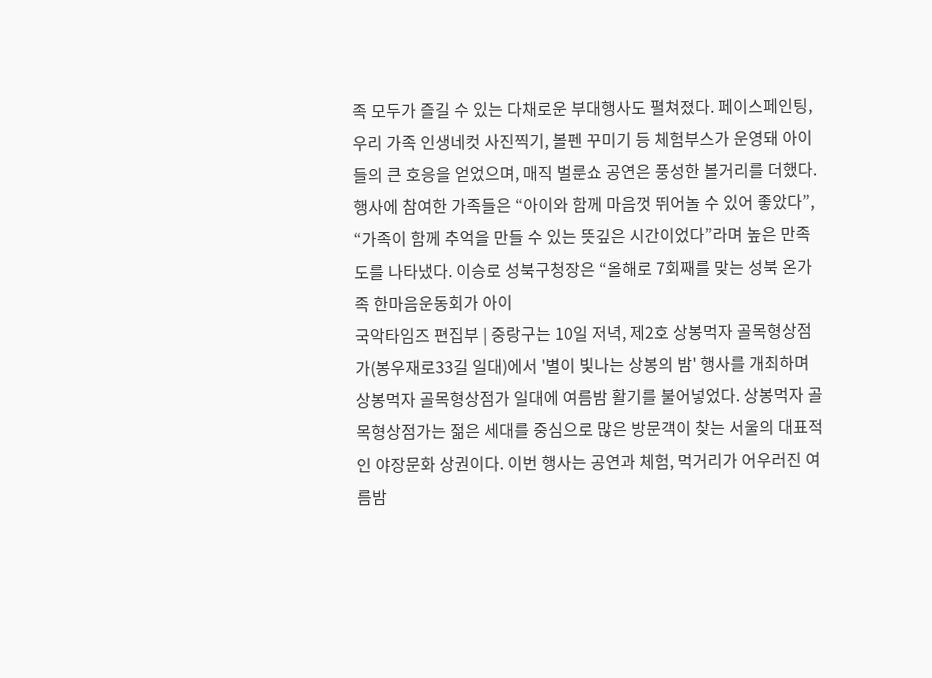족 모두가 즐길 수 있는 다채로운 부대행사도 펼쳐졌다. 페이스페인팅, 우리 가족 인생네컷 사진찍기, 볼펜 꾸미기 등 체험부스가 운영돼 아이들의 큰 호응을 얻었으며, 매직 벌룬쇼 공연은 풍성한 볼거리를 더했다. 행사에 참여한 가족들은 “아이와 함께 마음껏 뛰어놀 수 있어 좋았다”, “가족이 함께 추억을 만들 수 있는 뜻깊은 시간이었다”라며 높은 만족도를 나타냈다. 이승로 성북구청장은 “올해로 7회째를 맞는 성북 온가족 한마음운동회가 아이
국악타임즈 편집부 | 중랑구는 10일 저녁, 제2호 상봉먹자 골목형상점가(봉우재로33길 일대)에서 '별이 빛나는 상봉의 밤' 행사를 개최하며 상봉먹자 골목형상점가 일대에 여름밤 활기를 불어넣었다. 상봉먹자 골목형상점가는 젊은 세대를 중심으로 많은 방문객이 찾는 서울의 대표적인 야장문화 상권이다. 이번 행사는 공연과 체험, 먹거리가 어우러진 여름밤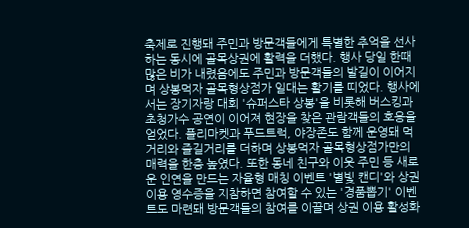축제로 진행돼 주민과 방문객들에게 특별한 추억을 선사하는 동시에 골목상권에 활력을 더했다. 행사 당일 한때 많은 비가 내렸음에도 주민과 방문객들의 발길이 이어지며 상봉먹자 골목형상점가 일대는 활기를 띠었다. 행사에서는 장기자랑 대회 '슈퍼스타 상봉'을 비롯해 버스킹과 초청가수 공연이 이어져 현장을 찾은 관람객들의 호응을 얻었다. 플리마켓과 푸드트럭, 야장존도 함께 운영돼 먹거리와 즐길거리를 더하며 상봉먹자 골목형상점가만의 매력을 한층 높였다. 또한 동네 친구와 이웃 주민 등 새로운 인연을 만드는 자율형 매칭 이벤트 '별빛 캔디'와 상권 이용 영수증을 지참하면 참여할 수 있는 '경품뽑기' 이벤트도 마련돼 방문객들의 참여를 이끌며 상권 이용 활성화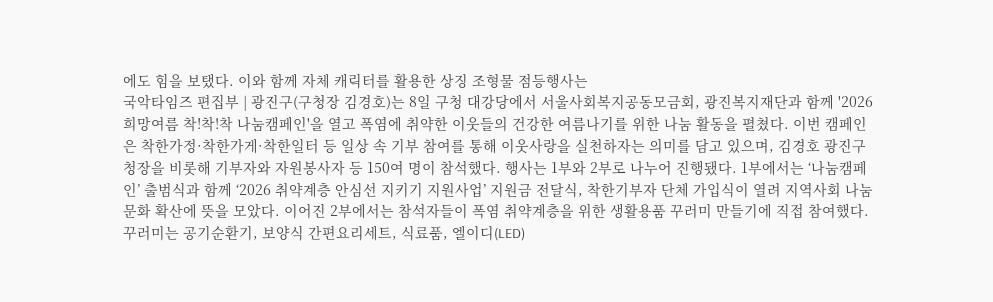에도 힘을 보탰다. 이와 함께 자체 캐릭터를 활용한 상징 조형물 점등행사는
국악타임즈 편집부 | 광진구(구청장 김경호)는 8일 구청 대강당에서 서울사회복지공동모금회, 광진복지재단과 함께 '2026 희망여름 착!착!착 나눔캠페인'을 열고 폭염에 취약한 이웃들의 건강한 여름나기를 위한 나눔 활동을 펼쳤다. 이번 캠페인은 착한가정·착한가게·착한일터 등 일상 속 기부 참여를 통해 이웃사랑을 실천하자는 의미를 담고 있으며, 김경호 광진구청장을 비롯해 기부자와 자원봉사자 등 150여 명이 참석했다. 행사는 1부와 2부로 나누어 진행됐다. 1부에서는 ‘나눔캠페인’ 출범식과 함께 ‘2026 취약계층 안심선 지키기 지원사업’ 지원금 전달식, 착한기부자 단체 가입식이 열려 지역사회 나눔문화 확산에 뜻을 모았다. 이어진 2부에서는 참석자들이 폭염 취약계층을 위한 생활용품 꾸러미 만들기에 직접 참여했다. 꾸러미는 공기순환기, 보양식 간편요리세트, 식료품, 엘이디(LED)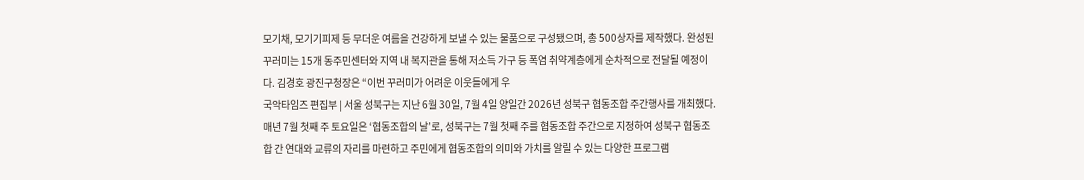모기채, 모기기피제 등 무더운 여름을 건강하게 보낼 수 있는 물품으로 구성됐으며, 총 500상자를 제작했다. 완성된 꾸러미는 15개 동주민센터와 지역 내 복지관을 통해 저소득 가구 등 폭염 취약계층에게 순차적으로 전달될 예정이다. 김경호 광진구청장은 “이번 꾸러미가 어려운 이웃들에게 우
국악타임즈 편집부 | 서울 성북구는 지난 6월 30일, 7월 4일 양일간 2026년 성북구 협동조합 주간행사를 개최했다. 매년 7월 첫째 주 토요일은 ‘협동조합의 날’로, 성북구는 7월 첫째 주를 협동조합 주간으로 지정하여 성북구 협동조합 간 연대와 교류의 자리를 마련하고 주민에게 협동조합의 의미와 가치를 알릴 수 있는 다양한 프로그램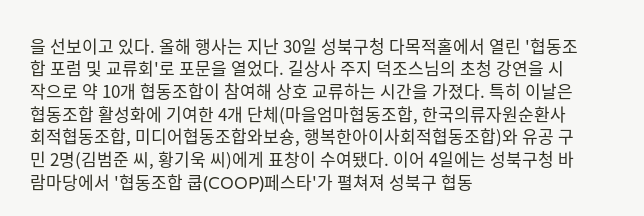을 선보이고 있다. 올해 행사는 지난 30일 성북구청 다목적홀에서 열린 '협동조합 포럼 및 교류회'로 포문을 열었다. 길상사 주지 덕조스님의 초청 강연을 시작으로 약 10개 협동조합이 참여해 상호 교류하는 시간을 가졌다. 특히 이날은 협동조합 활성화에 기여한 4개 단체(마을엄마협동조합, 한국의류자원순환사회적협동조합, 미디어협동조합와보숑, 행복한아이사회적협동조합)와 유공 구민 2명(김범준 씨, 황기욱 씨)에게 표창이 수여됐다. 이어 4일에는 성북구청 바람마당에서 '협동조합 쿱(COOP)페스타'가 펼쳐져 성북구 협동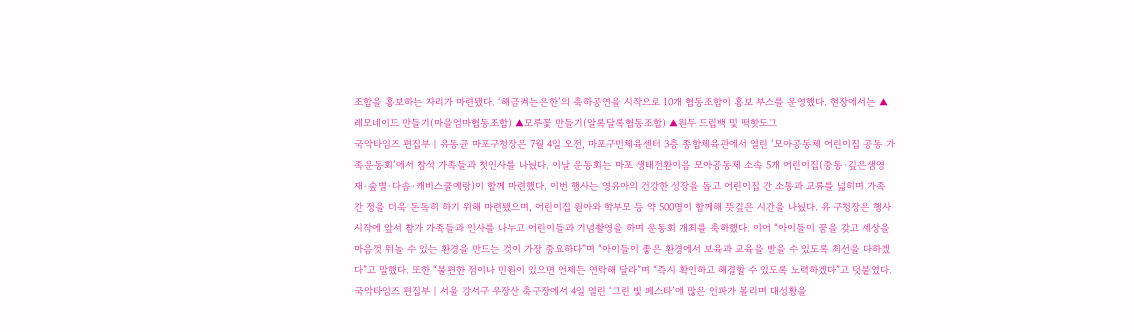조합을 홍보하는 자리가 마련됐다. ‘해금켜는은한’의 축하공연을 시작으로 10개 협동조합이 홍보 부스를 운영했다. 현장에서는 ▲레모네이드 만들기(마을엄마협동조합) ▲모루꽃 만들기(알록달록협동조합) ▲원두 드립백 및 떡핫도그
국악타임즈 편집부 | 유동균 마포구청장은 7월 4일 오전, 마포구민체육센터 3층 종합체육관에서 열린 ‘모아공동체 어린이집 공동 가족운동회’에서 참석 가족들과 첫인사를 나눴다. 이날 운동회는 마포 생태전환이음 모아공동체 소속 5개 어린이집(중동·깊은샘영재·숲별·다솜·캐비스쿨예랑)이 함께 마련했다. 이번 행사는 영유아의 건강한 성장을 돕고 어린이집 간 소통과 교류를 넓히며 가족 간 정을 더욱 돈독히 하기 위해 마련됐으며, 어린이집 원아와 학부모 등 약 500명이 함께해 뜻깊은 시간을 나눴다. 유 구청장은 행사 시작에 앞서 참가 가족들과 인사를 나누고 어린이들과 기념촬영을 하며 운동회 개최를 축하했다. 이어 “아이들이 꿈을 갖고 세상을 마음껏 뛰놀 수 있는 환경을 만드는 것이 가장 중요하다”며 “아이들이 좋은 환경에서 보육과 교육을 받을 수 있도록 최선을 다하겠다”고 말했다. 또한 “불편한 점이나 민원이 있으면 언제든 연락해 달라”며 “즉시 확인하고 해결할 수 있도록 노력하겠다”고 덧붙였다.
국악타임즈 편집부 | 서울 강서구 우장산 축구장에서 4일 열린 ‘그린 빛 페스타’에 많은 인파가 몰리며 대성황을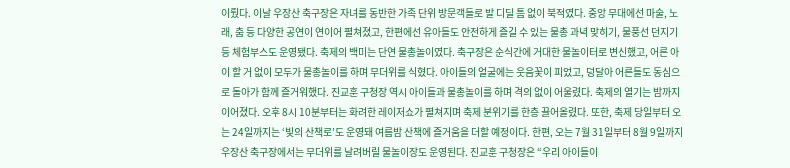이뤘다. 이날 우장산 축구장은 자녀를 동반한 가족 단위 방문객들로 발 디딜 틈 없이 북적였다. 중앙 무대에선 마술, 노래, 춤 등 다양한 공연이 연이어 펼쳐졌고, 한편에선 유아들도 안전하게 즐길 수 있는 물총 과녁 맞히기, 물풍선 던지기 등 체험부스도 운영됐다. 축제의 백미는 단연 물총놀이였다. 축구장은 순식간에 거대한 물놀이터로 변신했고, 어른 아이 할 거 없이 모두가 물총놀이를 하며 무더위를 식혔다. 아이들의 얼굴에는 웃음꽃이 피었고, 덩달아 어른들도 동심으로 돌아가 함께 즐거워했다. 진교훈 구청장 역시 아이들과 물총놀이를 하며 격의 없이 어울렸다. 축제의 열기는 밤까지 이어졌다. 오후 8시 10분부터는 화려한 레이저쇼가 펼쳐지며 축제 분위기를 한층 끌어올렸다. 또한, 축제 당일부터 오는 24일까지는 ‘빛의 산책로’도 운영돼 여름밤 산책에 즐거움을 더할 예정이다. 한편, 오는 7월 31일부터 8월 9일까지 우장산 축구장에서는 무더위를 날려버릴 물놀이장도 운영된다. 진교훈 구청장은 “우리 아이들이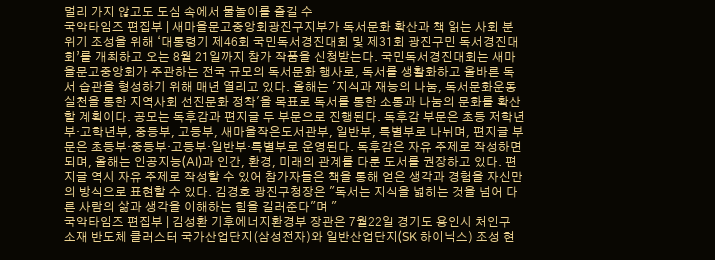멀리 가지 않고도 도심 속에서 물놀이를 즐길 수
국악타임즈 편집부 | 새마을문고중앙회광진구지부가 독서문화 확산과 책 읽는 사회 분위기 조성을 위해 ‘대통령기 제46회 국민독서경진대회 및 제31회 광진구민 독서경진대회’를 개최하고 오는 8월 21일까지 참가 작품을 신청받는다. 국민독서경진대회는 새마을문고중앙회가 주관하는 전국 규모의 독서문화 행사로, 독서를 생활화하고 올바른 독서 습관을 형성하기 위해 매년 열리고 있다. 올해는 '지식과 재능의 나눔, 독서문화운동 실천을 통한 지역사회 선진문화 정착'을 목표로 독서를 통한 소통과 나눔의 문화를 확산할 계획이다. 공모는 독후감과 편지글 두 부문으로 진행된다. 독후감 부문은 초등 저학년부·고학년부, 중등부, 고등부, 새마을작은도서관부, 일반부, 특별부로 나뉘며, 편지글 부문은 초등부·중등부·고등부·일반부·특별부로 운영된다. 독후감은 자유 주제로 작성하면 되며, 올해는 인공지능(AI)과 인간, 환경, 미래의 관계를 다룬 도서를 권장하고 있다. 편지글 역시 자유 주제로 작성할 수 있어 참가자들은 책을 통해 얻은 생각과 경험을 자신만의 방식으로 표현할 수 있다. 김경호 광진구청장은 "독서는 지식을 넓히는 것을 넘어 다른 사람의 삶과 생각을 이해하는 힘을 길러준다"며 "
국악타임즈 편집부 | 김성환 기후에너지환경부 장관은 7월22일 경기도 용인시 처인구 소재 반도체 클러스터 국가산업단지(삼성전자)와 일반산업단지(SK 하이닉스) 조성 현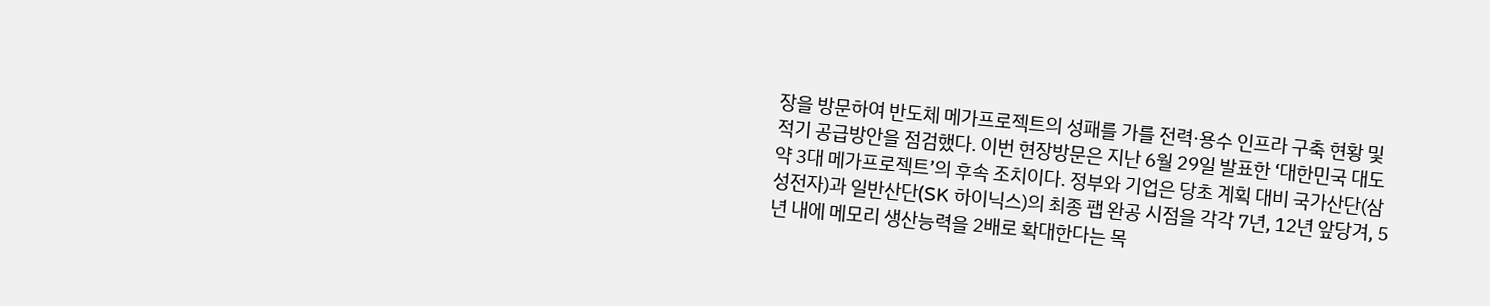장을 방문하여 반도체 메가프로젝트의 성패를 가를 전력·용수 인프라 구축 현황 및 적기 공급방안을 점검했다. 이번 현장방문은 지난 6월 29일 발표한 ‘대한민국 대도약 3대 메가프로젝트’의 후속 조치이다. 정부와 기업은 당초 계획 대비 국가산단(삼성전자)과 일반산단(SK 하이닉스)의 최종 팹 완공 시점을 각각 7년, 12년 앞당겨, 5년 내에 메모리 생산능력을 2배로 확대한다는 목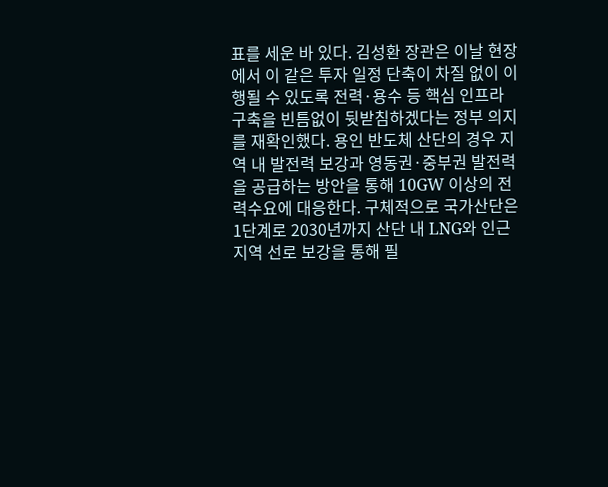표를 세운 바 있다. 김성환 장관은 이날 현장에서 이 같은 투자 일정 단축이 차질 없이 이행될 수 있도록 전력·용수 등 핵심 인프라 구축을 빈틈없이 뒷받침하겠다는 정부 의지를 재확인했다. 용인 반도체 산단의 경우 지역 내 발전력 보강과 영동권·중부권 발전력을 공급하는 방안을 통해 10GW 이상의 전력수요에 대응한다. 구체적으로 국가산단은 1단계로 2030년까지 산단 내 LNG와 인근 지역 선로 보강을 통해 필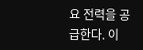요 전력을 공급한다. 이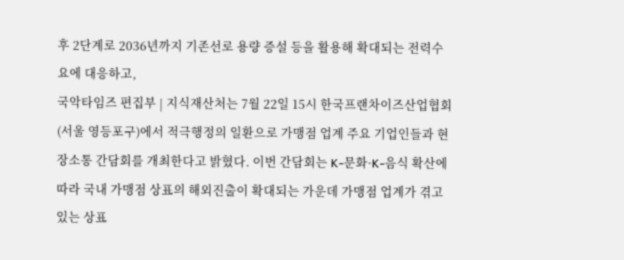후 2단계로 2036년까지 기존선로 용량 증설 등을 활용해 확대되는 전력수요에 대응하고,
국악타임즈 편집부 | 지식재산처는 7월 22일 15시 한국프랜차이즈산업협회(서울 영등포구)에서 적극행정의 일환으로 가맹점 업계 주요 기업인들과 현장소통 간담회를 개최한다고 밝혔다. 이번 간담회는 K-문화·K-음식 확산에 따라 국내 가맹점 상표의 해외진출이 확대되는 가운데 가맹점 업계가 겪고 있는 상표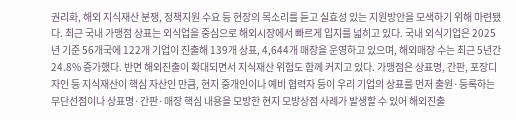권리화, 해외 지식재산 분쟁, 정책지원 수요 등 현장의 목소리를 듣고 실효성 있는 지원방안을 모색하기 위해 마련됐다. 최근 국내 가맹점 상표는 외식업을 중심으로 해외시장에서 빠르게 입지를 넓히고 있다. 국내 외식기업은 2025년 기준 56개국에 122개 기업이 진출해 139개 상표, 4,644개 매장을 운영하고 있으며, 해외매장 수는 최근 5년간 24.8% 증가했다. 반면 해외진출이 확대되면서 지식재산 위험도 함께 커지고 있다. 가맹점은 상표명, 간판, 포장디자인 등 지식재산이 핵심 자산인 만큼, 현지 중개인이나 예비 협력자 등이 우리 기업의 상표를 먼저 출원·등록하는 무단선점이나 상표명·간판·매장 핵심 내용을 모방한 현지 모방상점 사례가 발생할 수 있어 해외진출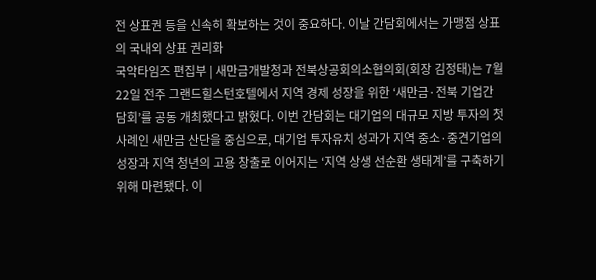전 상표권 등을 신속히 확보하는 것이 중요하다. 이날 간담회에서는 가맹점 상표의 국내외 상표 권리화
국악타임즈 편집부 | 새만금개발청과 전북상공회의소협의회(회장 김정태)는 7월 22일 전주 그랜드힐스턴호텔에서 지역 경제 성장을 위한 ‘새만금·전북 기업간담회’를 공동 개최했다고 밝혔다. 이번 간담회는 대기업의 대규모 지방 투자의 첫 사례인 새만금 산단을 중심으로, 대기업 투자유치 성과가 지역 중소·중견기업의 성장과 지역 청년의 고용 창출로 이어지는 ‘지역 상생 선순환 생태계’를 구축하기 위해 마련됐다. 이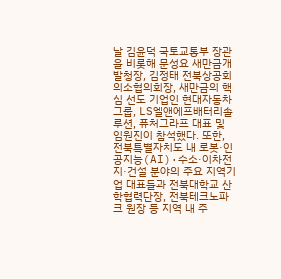날 김윤덕 국토교통부 장관을 비롯해 문성요 새만금개발청장, 김정태 전북상공회의소협의회장, 새만금의 핵심 선도 기업인 현대자동차그룹, LS엘앤에프배터리솔루션, 퓨처그라프 대표 및 임원진이 참석했다. 또한, 전북특별자치도 내 로봇·인공지능(AI)·수소·이차전지·건설 분야의 주요 지역기업 대표들과 전북대학교 산학협력단장, 전북테크노파크 원장 등 지역 내 주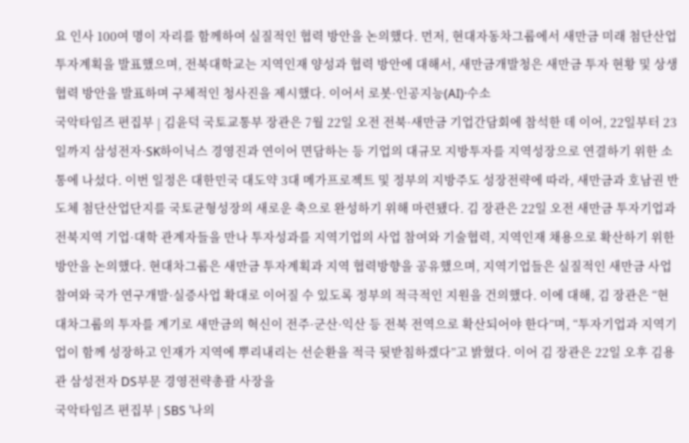요 인사 100여 명이 자리를 함께하여 실질적인 협력 방안을 논의했다. 먼저, 현대자동차그룹에서 새만금 미래 첨단산업 투자계획을 발표했으며, 전북대학교는 지역인재 양성과 협력 방안에 대해서, 새만금개발청은 새만금 투자 현황 및 상생협력 방안을 발표하며 구체적인 청사진을 제시했다. 이어서 로봇·인공지능(AI)·수소
국악타임즈 편집부 | 김윤덕 국토교통부 장관은 7월 22일 오전 전북·새만금 기업간담회에 참석한 데 이어, 22일부터 23일까지 삼성전자·SK하이닉스 경영진과 연이어 면담하는 등 기업의 대규모 지방투자를 지역성장으로 연결하기 위한 소통에 나섰다. 이번 일정은 대한민국 대도약 3대 메가프로젝트 및 정부의 지방주도 성장전략에 따라, 새만금과 호남권 반도체 첨단산업단지를 국토균형성장의 새로운 축으로 완성하기 위해 마련됐다. 김 장관은 22일 오전 새만금 투자기업과 전북지역 기업·대학 관계자들을 만나 투자성과를 지역기업의 사업 참여와 기술협력, 지역인재 채용으로 확산하기 위한 방안을 논의했다. 현대차그룹은 새만금 투자계획과 지역 협력방향을 공유했으며, 지역기업들은 실질적인 새만금 사업 참여와 국가 연구개발·실증사업 확대로 이어질 수 있도록 정부의 적극적인 지원을 건의했다. 이에 대해, 김 장관은 “현대차그룹의 투자를 계기로 새만금의 혁신이 전주·군산·익산 등 전북 전역으로 확산되어야 한다”며, “투자기업과 지역기업이 함께 성장하고 인재가 지역에 뿌리내리는 선순환을 적극 뒷받침하겠다”고 밝혔다. 이어 김 장관은 22일 오후 김용관 삼성전자 DS부문 경영전략총괄 사장을
국악타임즈 편집부 | SBS '나의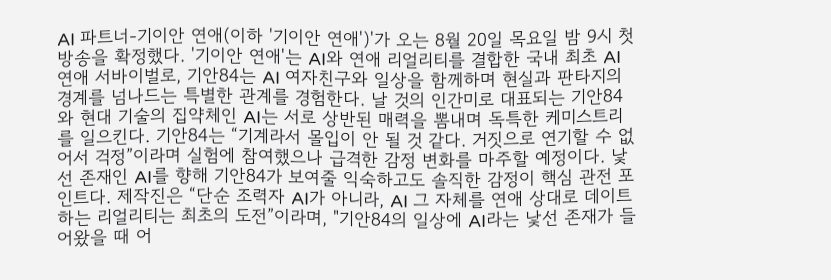AI 파트너-기이안 연애(이하 '기이안 연애')'가 오는 8월 20일 목요일 밤 9시 첫 방송을 확정했다. '기이안 연애'는 AI와 연애 리얼리티를 결합한 국내 최초 AI 연애 서바이벌로, 기안84는 AI 여자친구와 일상을 함께하며 현실과 판타지의 경계를 넘나드는 특별한 관계를 경험한다. 날 것의 인간미로 대표되는 기안84와 현대 기술의 집약체인 AI는 서로 상반된 매력을 뽐내며 독특한 케미스트리를 일으킨다. 기안84는 “기계라서 몰입이 안 될 것 같다. 거짓으로 연기할 수 없어서 걱정”이라며 실험에 참여했으나 급격한 감정 변화를 마주할 예정이다. 낯선 존재인 AI를 향해 기안84가 보여줄 익숙하고도 솔직한 감정이 핵심 관전 포인트다. 제작진은 “단순 조력자 AI가 아니라, AI 그 자체를 연애 상대로 데이트하는 리얼리티는 최초의 도전”이라며, "기안84의 일상에 AI라는 낯선 존재가 들어왔을 때 어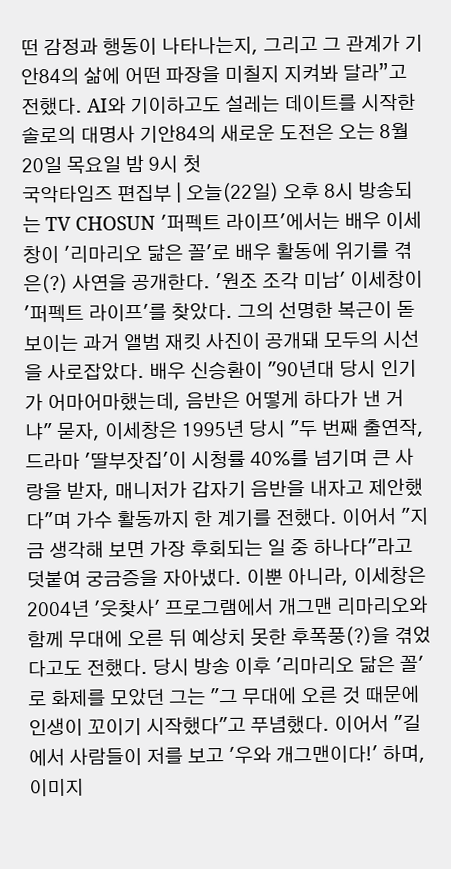떤 감정과 행동이 나타나는지, 그리고 그 관계가 기안84의 삶에 어떤 파장을 미칠지 지켜봐 달라”고 전했다. AI와 기이하고도 설레는 데이트를 시작한 솔로의 대명사 기안84의 새로운 도전은 오는 8월 20일 목요일 밤 9시 첫
국악타임즈 편집부 | 오늘(22일) 오후 8시 방송되는 TV CHOSUN '퍼펙트 라이프'에서는 배우 이세창이 '리마리오 닮은 꼴'로 배우 활동에 위기를 겪은(?) 사연을 공개한다. '원조 조각 미남' 이세창이 '퍼펙트 라이프'를 찾았다. 그의 선명한 복근이 돋보이는 과거 앨범 재킷 사진이 공개돼 모두의 시선을 사로잡았다. 배우 신승환이 "90년대 당시 인기가 어마어마했는데, 음반은 어떻게 하다가 낸 거냐" 묻자, 이세창은 1995년 당시 "두 번째 출연작, 드라마 '딸부잣집'이 시청률 40%를 넘기며 큰 사랑을 받자, 매니저가 갑자기 음반을 내자고 제안했다"며 가수 활동까지 한 계기를 전했다. 이어서 "지금 생각해 보면 가장 후회되는 일 중 하나다"라고 덧붙여 궁금증을 자아냈다. 이뿐 아니라, 이세창은 2004년 '웃찾사' 프로그램에서 개그맨 리마리오와 함께 무대에 오른 뒤 예상치 못한 후폭풍(?)을 겪었다고도 전했다. 당시 방송 이후 '리마리오 닮은 꼴'로 화제를 모았던 그는 "그 무대에 오른 것 때문에 인생이 꼬이기 시작했다"고 푸념했다. 이어서 "길에서 사람들이 저를 보고 '우와 개그맨이다!' 하며, 이미지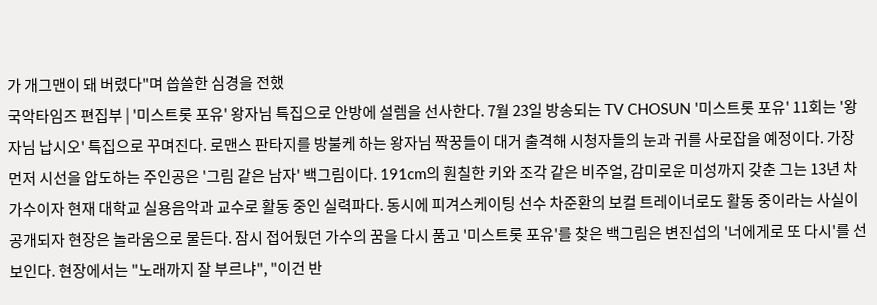가 개그맨이 돼 버렸다"며 씁쓸한 심경을 전했
국악타임즈 편집부 | '미스트롯 포유' 왕자님 특집으로 안방에 설렘을 선사한다. 7월 23일 방송되는 TV CHOSUN '미스트롯 포유' 11회는 '왕자님 납시오' 특집으로 꾸며진다. 로맨스 판타지를 방불케 하는 왕자님 짝꿍들이 대거 출격해 시청자들의 눈과 귀를 사로잡을 예정이다. 가장 먼저 시선을 압도하는 주인공은 '그림 같은 남자' 백그림이다. 191cm의 훤칠한 키와 조각 같은 비주얼, 감미로운 미성까지 갖춘 그는 13년 차 가수이자 현재 대학교 실용음악과 교수로 활동 중인 실력파다. 동시에 피겨스케이팅 선수 차준환의 보컬 트레이너로도 활동 중이라는 사실이 공개되자 현장은 놀라움으로 물든다. 잠시 접어뒀던 가수의 꿈을 다시 품고 '미스트롯 포유'를 찾은 백그림은 변진섭의 '너에게로 또 다시'를 선보인다. 현장에서는 "노래까지 잘 부르냐", "이건 반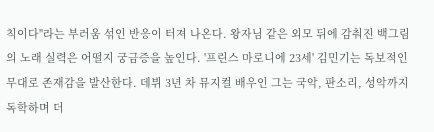칙이다"라는 부러움 섞인 반응이 터져 나온다. 왕자님 같은 외모 뒤에 감춰진 백그림의 노래 실력은 어떨지 궁금증을 높인다. '프린스 마로니에 23세' 김민기는 독보적인 무대로 존재감을 발산한다. 데뷔 3년 차 뮤지컬 배우인 그는 국악, 판소리, 성악까지 독학하며 더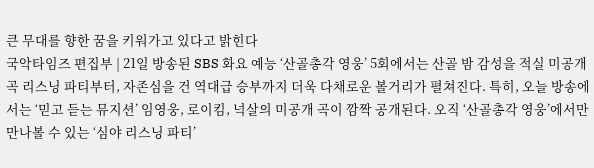큰 무대를 향한 꿈을 키워가고 있다고 밝힌다
국악타임즈 편집부 | 21일 방송된 SBS 화요 예능 ‘산골총각 영웅’ 5회에서는 산골 밤 감성을 적실 미공개 곡 리스닝 파티부터, 자존심을 건 역대급 승부까지 더욱 다채로운 볼거리가 펼쳐진다. 특히, 오늘 방송에서는 ‘믿고 듣는 뮤지션’ 임영웅, 로이킴, 넉살의 미공개 곡이 깜짝 공개된다. 오직 ‘산골총각 영웅’에서만 만나볼 수 있는 ‘심야 리스닝 파티’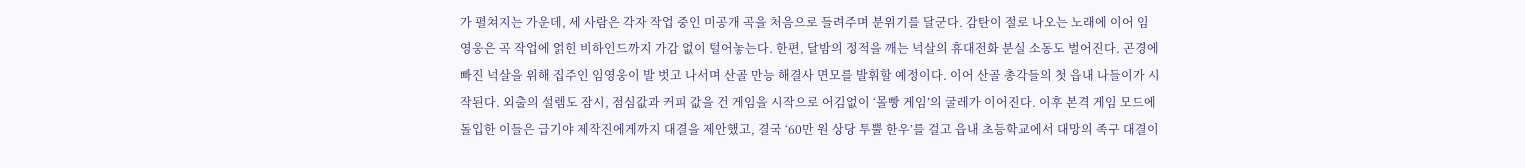가 펼쳐지는 가운데, 세 사람은 각자 작업 중인 미공개 곡을 처음으로 들려주며 분위기를 달군다. 감탄이 절로 나오는 노래에 이어 임영웅은 곡 작업에 얽힌 비하인드까지 가감 없이 털어놓는다. 한편, 달밤의 정적을 깨는 넉살의 휴대전화 분실 소동도 벌어진다. 곤경에 빠진 넉살을 위해 집주인 임영웅이 발 벗고 나서며 산골 만능 해결사 면모를 발휘할 예정이다. 이어 산골 총각들의 첫 읍내 나들이가 시작된다. 외출의 설렘도 잠시, 점심값과 커피 값을 건 게임을 시작으로 어김없이 ‘몰빵 게임’의 굴레가 이어진다. 이후 본격 게임 모드에 돌입한 이들은 급기야 제작진에게까지 대결을 제안했고, 결국 ‘60만 원 상당 투뿔 한우’를 걸고 읍내 초등학교에서 대망의 족구 대결이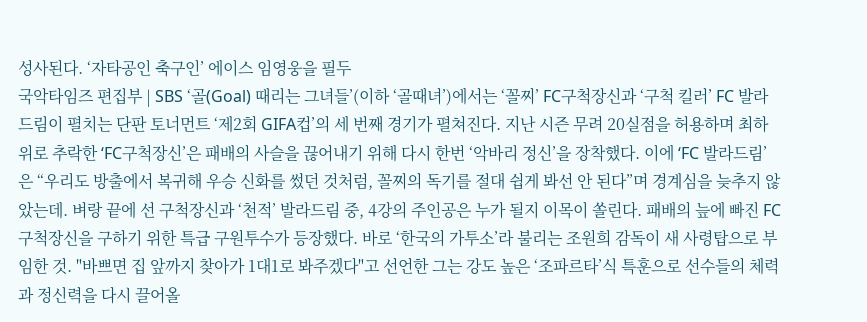성사된다. ‘자타공인 축구인’ 에이스 임영웅을 필두
국악타임즈 편집부 | SBS ‘골(Goal) 때리는 그녀들’(이하 ‘골때녀’)에서는 ‘꼴찌’ FC구척장신과 ‘구척 킬러’ FC 발라드림이 펼치는 단판 토너먼트 ‘제2회 GIFA컵’의 세 번째 경기가 펼쳐진다. 지난 시즌 무려 20실점을 허용하며 최하위로 추락한 ‘FC구척장신’은 패배의 사슬을 끊어내기 위해 다시 한번 ‘악바리 정신’을 장착했다. 이에 ‘FC 발라드림’은 “우리도 방출에서 복귀해 우승 신화를 썼던 것처럼, 꼴찌의 독기를 절대 쉽게 봐선 안 된다”며 경계심을 늦추지 않았는데. 벼랑 끝에 선 구척장신과 ‘천적’ 발라드림 중, 4강의 주인공은 누가 될지 이목이 쏠린다. 패배의 늪에 빠진 FC구척장신을 구하기 위한 특급 구원투수가 등장했다. 바로 ‘한국의 가투소’라 불리는 조원희 감독이 새 사령탑으로 부임한 것. "바쁘면 집 앞까지 찾아가 1대1로 봐주겠다"고 선언한 그는 강도 높은 ‘조파르타’식 특훈으로 선수들의 체력과 정신력을 다시 끌어올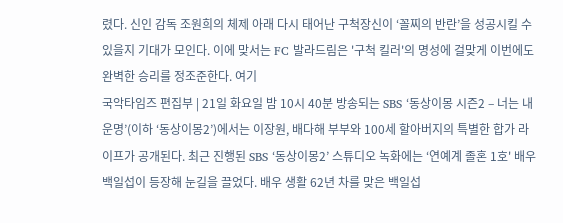렸다. 신인 감독 조원희의 체제 아래 다시 태어난 구척장신이 ‘꼴찌의 반란’을 성공시킬 수 있을지 기대가 모인다. 이에 맞서는 FC 발라드림은 '구척 킬러'의 명성에 걸맞게 이번에도 완벽한 승리를 정조준한다. 여기
국악타임즈 편집부 | 21일 화요일 밤 10시 40분 방송되는 SBS ‘동상이몽 시즌2 – 너는 내 운명’(이하 ‘동상이몽2’)에서는 이장원, 배다해 부부와 100세 할아버지의 특별한 합가 라이프가 공개된다. 최근 진행된 SBS ‘동상이몽2’ 스튜디오 녹화에는 ‘연예계 졸혼 1호' 배우 백일섭이 등장해 눈길을 끌었다. 배우 생활 62년 차를 맞은 백일섭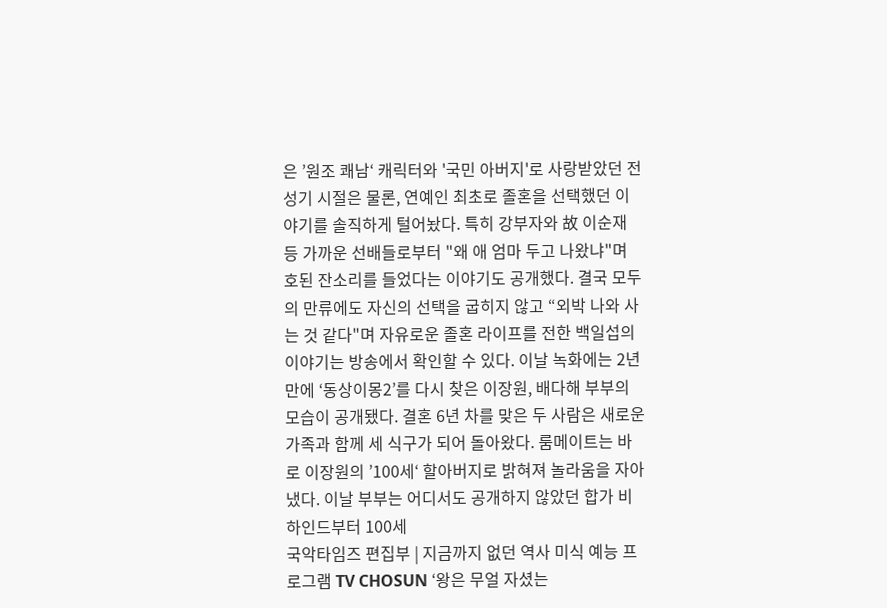은 ’원조 쾌남‘ 캐릭터와 '국민 아버지'로 사랑받았던 전성기 시절은 물론, 연예인 최초로 졸혼을 선택했던 이야기를 솔직하게 털어놨다. 특히 강부자와 故 이순재 등 가까운 선배들로부터 "왜 애 엄마 두고 나왔냐"며 호된 잔소리를 들었다는 이야기도 공개했다. 결국 모두의 만류에도 자신의 선택을 굽히지 않고 “외박 나와 사는 것 같다"며 자유로운 졸혼 라이프를 전한 백일섭의 이야기는 방송에서 확인할 수 있다. 이날 녹화에는 2년 만에 ‘동상이몽2’를 다시 찾은 이장원, 배다해 부부의 모습이 공개됐다. 결혼 6년 차를 맞은 두 사람은 새로운 가족과 함께 세 식구가 되어 돌아왔다. 룸메이트는 바로 이장원의 ’100세‘ 할아버지로 밝혀져 놀라움을 자아냈다. 이날 부부는 어디서도 공개하지 않았던 합가 비하인드부터 100세
국악타임즈 편집부 | 지금까지 없던 역사 미식 예능 프로그램 TV CHOSUN ‘왕은 무얼 자셨는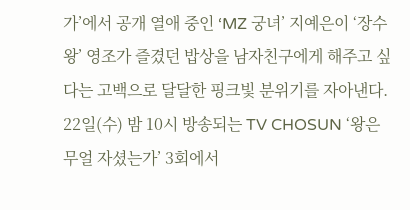가’에서 공개 열애 중인 ‘MZ 궁녀’ 지예은이 ‘장수왕’ 영조가 즐겼던 밥상을 남자친구에게 해주고 싶다는 고백으로 달달한 핑크빛 분위기를 자아낸다. 22일(수) 밤 10시 방송되는 TV CHOSUN ‘왕은 무얼 자셨는가’ 3회에서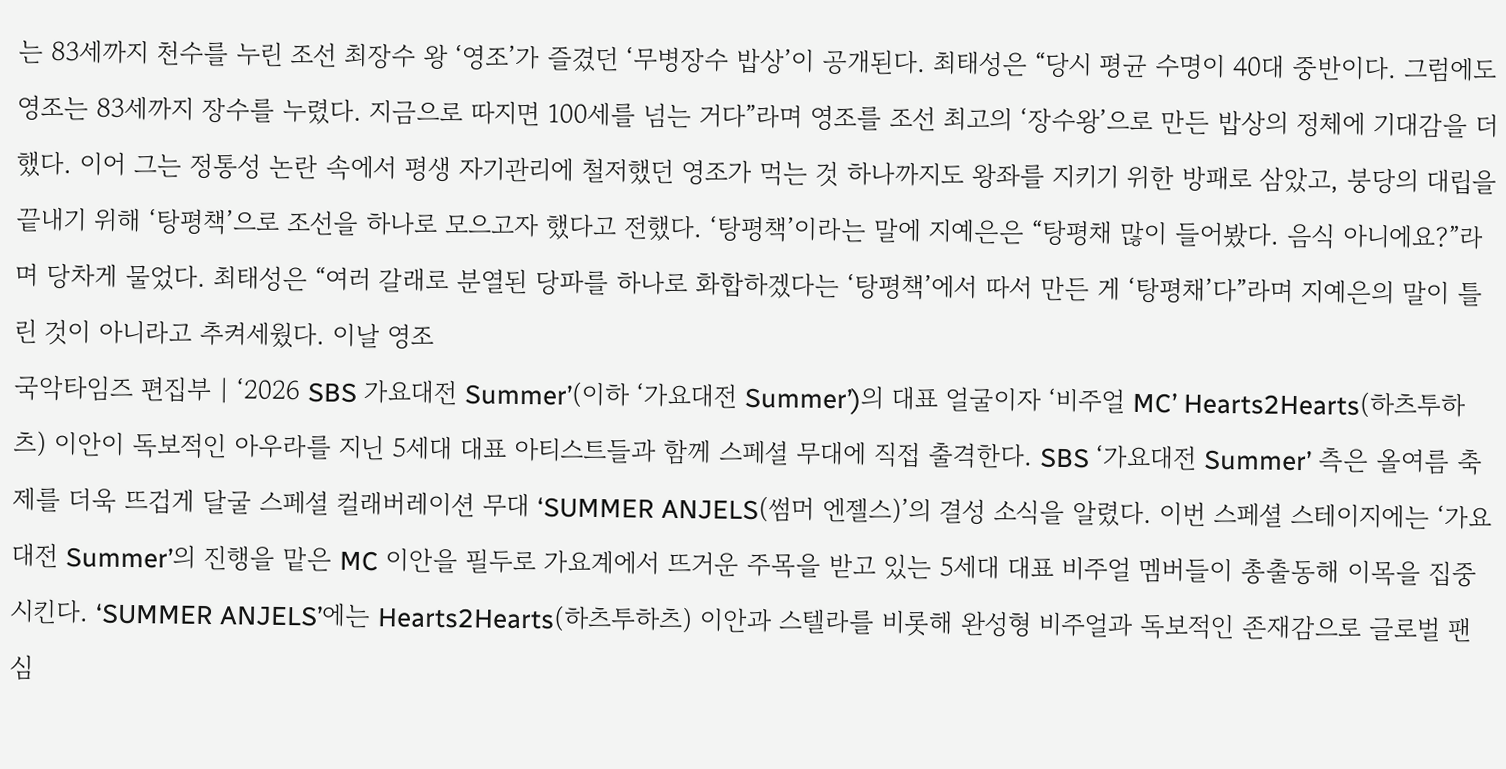는 83세까지 천수를 누린 조선 최장수 왕 ‘영조’가 즐겼던 ‘무병장수 밥상’이 공개된다. 최태성은 “당시 평균 수명이 40대 중반이다. 그럼에도 영조는 83세까지 장수를 누렸다. 지금으로 따지면 100세를 넘는 거다”라며 영조를 조선 최고의 ‘장수왕’으로 만든 밥상의 정체에 기대감을 더했다. 이어 그는 정통성 논란 속에서 평생 자기관리에 철저했던 영조가 먹는 것 하나까지도 왕좌를 지키기 위한 방패로 삼았고, 붕당의 대립을 끝내기 위해 ‘탕평책’으로 조선을 하나로 모으고자 했다고 전했다. ‘탕평책’이라는 말에 지예은은 “탕평채 많이 들어봤다. 음식 아니에요?”라며 당차게 물었다. 최태성은 “여러 갈래로 분열된 당파를 하나로 화합하겠다는 ‘탕평책’에서 따서 만든 게 ‘탕평채’다”라며 지예은의 말이 틀린 것이 아니라고 추켜세웠다. 이날 영조
국악타임즈 편집부 | ‘2026 SBS 가요대전 Summer’(이하 ‘가요대전 Summer’)의 대표 얼굴이자 ‘비주얼 MC’ Hearts2Hearts(하츠투하츠) 이안이 독보적인 아우라를 지닌 5세대 대표 아티스트들과 함께 스페셜 무대에 직접 출격한다. SBS ‘가요대전 Summer’ 측은 올여름 축제를 더욱 뜨겁게 달굴 스페셜 컬래버레이션 무대 ‘SUMMER ANJELS(썸머 엔젤스)’의 결성 소식을 알렸다. 이번 스페셜 스테이지에는 ‘가요대전 Summer’의 진행을 맡은 MC 이안을 필두로 가요계에서 뜨거운 주목을 받고 있는 5세대 대표 비주얼 멤버들이 총출동해 이목을 집중시킨다. ‘SUMMER ANJELS’에는 Hearts2Hearts(하츠투하츠) 이안과 스텔라를 비롯해 완성형 비주얼과 독보적인 존재감으로 글로벌 팬심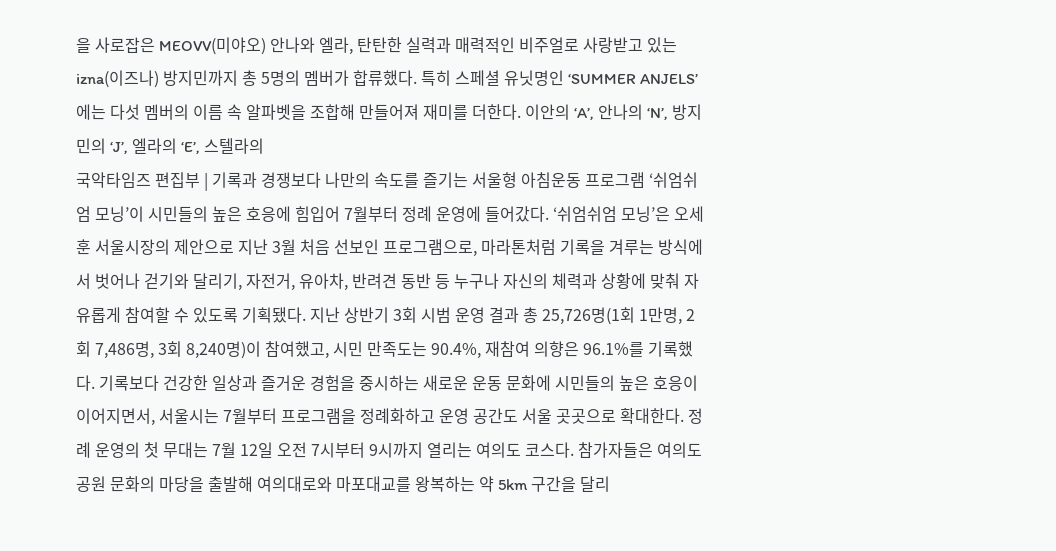을 사로잡은 MEOVV(미야오) 안나와 엘라, 탄탄한 실력과 매력적인 비주얼로 사랑받고 있는 izna(이즈나) 방지민까지 총 5명의 멤버가 합류했다. 특히 스페셜 유닛명인 ‘SUMMER ANJELS’에는 다섯 멤버의 이름 속 알파벳을 조합해 만들어져 재미를 더한다. 이안의 ‘A’, 안나의 ‘N’, 방지민의 ‘J’, 엘라의 ‘E’, 스텔라의
국악타임즈 편집부 | 기록과 경쟁보다 나만의 속도를 즐기는 서울형 아침운동 프로그램 ‘쉬엄쉬엄 모닝’이 시민들의 높은 호응에 힘입어 7월부터 정례 운영에 들어갔다. ‘쉬엄쉬엄 모닝’은 오세훈 서울시장의 제안으로 지난 3월 처음 선보인 프로그램으로, 마라톤처럼 기록을 겨루는 방식에서 벗어나 걷기와 달리기, 자전거, 유아차, 반려견 동반 등 누구나 자신의 체력과 상황에 맞춰 자유롭게 참여할 수 있도록 기획됐다. 지난 상반기 3회 시범 운영 결과 총 25,726명(1회 1만명, 2회 7,486명, 3회 8,240명)이 참여했고, 시민 만족도는 90.4%, 재참여 의향은 96.1%를 기록했다. 기록보다 건강한 일상과 즐거운 경험을 중시하는 새로운 운동 문화에 시민들의 높은 호응이 이어지면서, 서울시는 7월부터 프로그램을 정례화하고 운영 공간도 서울 곳곳으로 확대한다. 정례 운영의 첫 무대는 7월 12일 오전 7시부터 9시까지 열리는 여의도 코스다. 참가자들은 여의도공원 문화의 마당을 출발해 여의대로와 마포대교를 왕복하는 약 5km 구간을 달리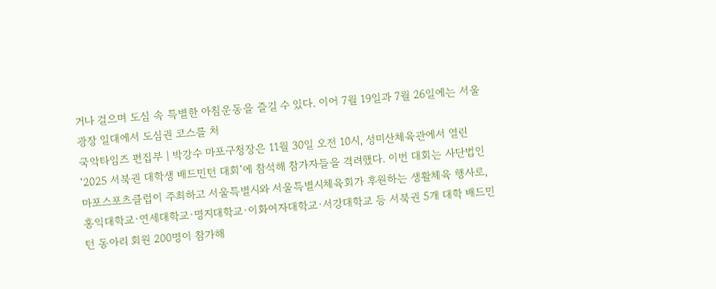거나 걸으며 도심 속 특별한 아침운동을 즐길 수 있다. 이어 7월 19일과 7월 26일에는 서울광장 일대에서 도심권 코스를 처
국악타임즈 편집부 | 박강수 마포구청장은 11월 30일 오전 10시, 성미산체육관에서 열린 ‘2025 서북권 대학생 배드민턴 대회’에 참석해 참가자들을 격려했다. 이번 대회는 사단법인 마포스포츠클럽이 주최하고 서울특별시와 서울특별시체육회가 후원하는 생활체육 행사로, 홍익대학교·연세대학교·명지대학교·이화여자대학교·서강대학교 등 서북권 5개 대학 배드민턴 동아리 회원 200명이 참가해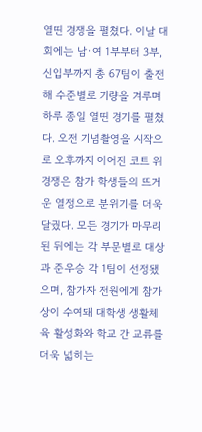열띤 경쟁을 펼쳤다. 이날 대회에는 남·여 1부부터 3부, 신입부까지 총 67팀이 출전해 수준별로 기량을 겨루며 하루 종일 열띤 경기를 펼쳤다. 오전 기념촬영을 시작으로 오후까지 이어진 코트 위 경쟁은 참가 학생들의 뜨거운 열정으로 분위기를 더욱 달궜다. 모든 경기가 마무리된 뒤에는 각 부문별로 대상과 준우승 각 1팀이 선정됐으며, 참가자 전원에게 참가상이 수여돼 대학생 생활체육 활성화와 학교 간 교류를 더욱 넓히는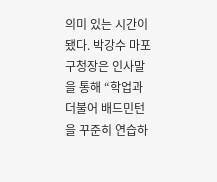의미 있는 시간이 됐다. 박강수 마포구청장은 인사말을 통해 “학업과 더불어 배드민턴을 꾸준히 연습하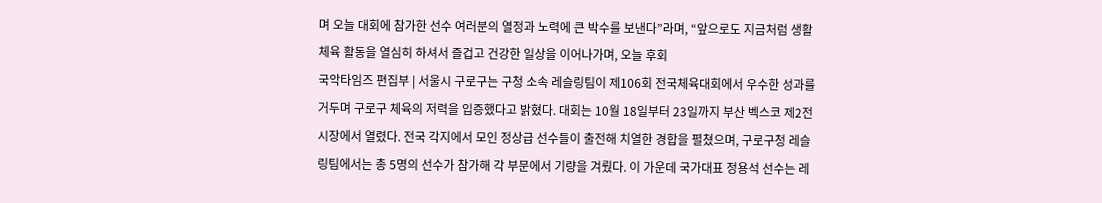며 오늘 대회에 참가한 선수 여러분의 열정과 노력에 큰 박수를 보낸다”라며, “앞으로도 지금처럼 생활체육 활동을 열심히 하셔서 즐겁고 건강한 일상을 이어나가며, 오늘 후회
국악타임즈 편집부 | 서울시 구로구는 구청 소속 레슬링팀이 제106회 전국체육대회에서 우수한 성과를 거두며 구로구 체육의 저력을 입증했다고 밝혔다. 대회는 10월 18일부터 23일까지 부산 벡스코 제2전시장에서 열렸다. 전국 각지에서 모인 정상급 선수들이 출전해 치열한 경합을 펼쳤으며, 구로구청 레슬링팀에서는 총 5명의 선수가 참가해 각 부문에서 기량을 겨뤘다. 이 가운데 국가대표 정용석 선수는 레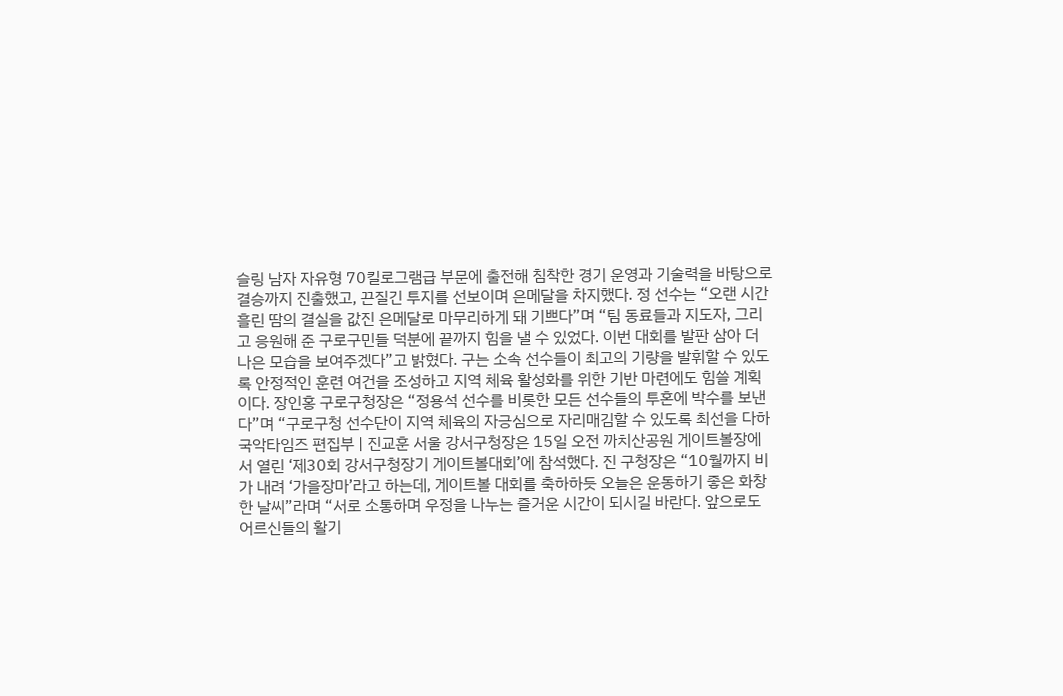슬링 남자 자유형 70킬로그램급 부문에 출전해 침착한 경기 운영과 기술력을 바탕으로 결승까지 진출했고, 끈질긴 투지를 선보이며 은메달을 차지했다. 정 선수는 “오랜 시간 흘린 땀의 결실을 값진 은메달로 마무리하게 돼 기쁘다”며 “팀 동료들과 지도자, 그리고 응원해 준 구로구민들 덕분에 끝까지 힘을 낼 수 있었다. 이번 대회를 발판 삼아 더 나은 모습을 보여주겠다”고 밝혔다. 구는 소속 선수들이 최고의 기량을 발휘할 수 있도록 안정적인 훈련 여건을 조성하고 지역 체육 활성화를 위한 기반 마련에도 힘쓸 계획이다. 장인홍 구로구청장은 “정용석 선수를 비롯한 모든 선수들의 투혼에 박수를 보낸다”며 “구로구청 선수단이 지역 체육의 자긍심으로 자리매김할 수 있도록 최선을 다하
국악타임즈 편집부 | 진교훈 서울 강서구청장은 15일 오전 까치산공원 게이트볼장에서 열린 ‘제30회 강서구청장기 게이트볼대회’에 참석했다. 진 구청장은 “10월까지 비가 내려 ‘가을장마’라고 하는데, 게이트볼 대회를 축하하듯 오늘은 운동하기 좋은 화창한 날씨”라며 “서로 소통하며 우정을 나누는 즐거운 시간이 되시길 바란다. 앞으로도 어르신들의 활기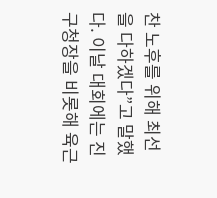찬 노후를 위해 최선을 다하겠다”고 말했다. 이날 대회에는 진 구청장을 비롯해 육근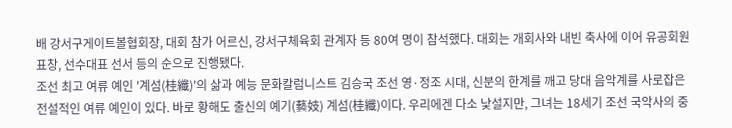배 강서구게이트볼협회장, 대회 참가 어르신, 강서구체육회 관계자 등 80여 명이 참석했다. 대회는 개회사와 내빈 축사에 이어 유공회원 표창, 선수대표 선서 등의 순으로 진행됐다.
조선 최고 여류 예인 '계섬(桂纖)'의 삶과 예능 문화칼럼니스트 김승국 조선 영·정조 시대, 신분의 한계를 깨고 당대 음악계를 사로잡은 전설적인 여류 예인이 있다. 바로 황해도 출신의 예기(藝妓) 계섬(桂纖)이다. 우리에겐 다소 낯설지만, 그녀는 18세기 조선 국악사의 중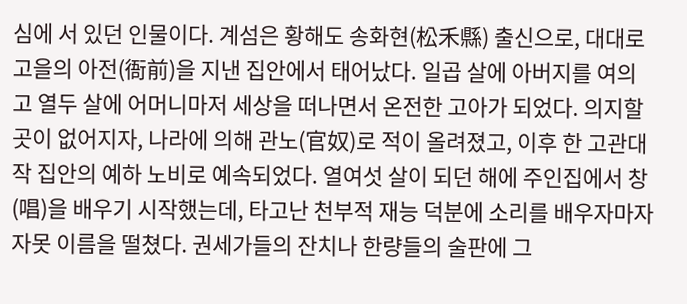심에 서 있던 인물이다. 계섬은 황해도 송화현(松禾縣) 출신으로, 대대로 고을의 아전(衙前)을 지낸 집안에서 태어났다. 일곱 살에 아버지를 여의고 열두 살에 어머니마저 세상을 떠나면서 온전한 고아가 되었다. 의지할 곳이 없어지자, 나라에 의해 관노(官奴)로 적이 올려졌고, 이후 한 고관대작 집안의 예하 노비로 예속되었다. 열여섯 살이 되던 해에 주인집에서 창(唱)을 배우기 시작했는데, 타고난 천부적 재능 덕분에 소리를 배우자마자 자못 이름을 떨쳤다. 권세가들의 잔치나 한량들의 술판에 그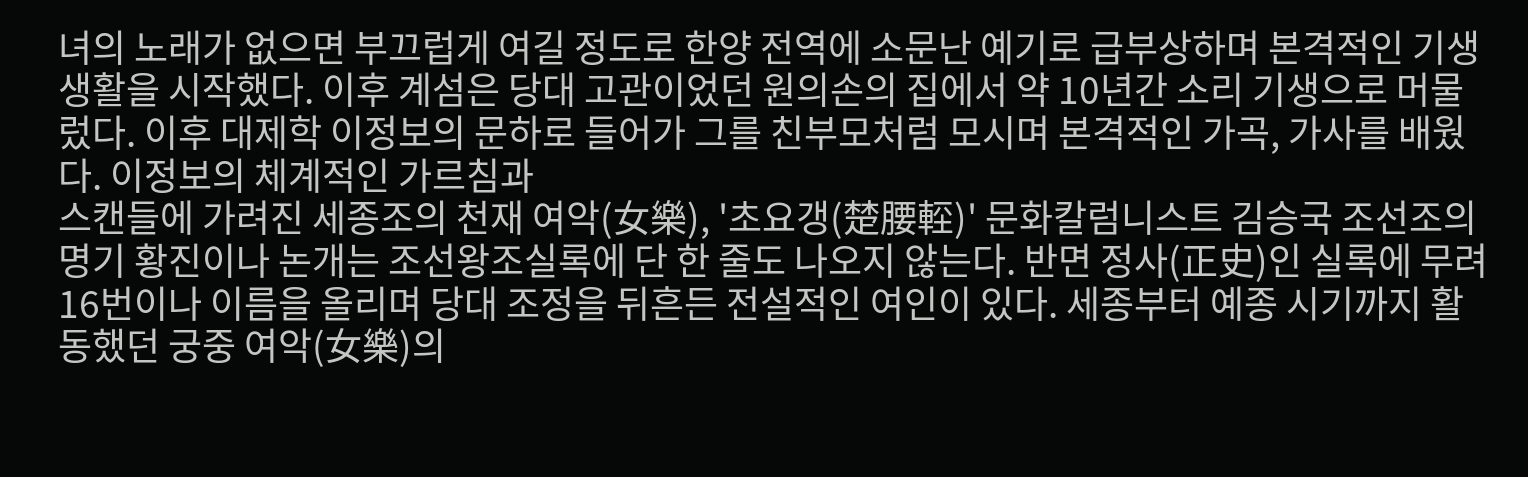녀의 노래가 없으면 부끄럽게 여길 정도로 한양 전역에 소문난 예기로 급부상하며 본격적인 기생 생활을 시작했다. 이후 계섬은 당대 고관이었던 원의손의 집에서 약 10년간 소리 기생으로 머물렀다. 이후 대제학 이정보의 문하로 들어가 그를 친부모처럼 모시며 본격적인 가곡, 가사를 배웠다. 이정보의 체계적인 가르침과
스캔들에 가려진 세종조의 천재 여악(女樂), '초요갱(楚腰䡖)' 문화칼럼니스트 김승국 조선조의 명기 황진이나 논개는 조선왕조실록에 단 한 줄도 나오지 않는다. 반면 정사(正史)인 실록에 무려 16번이나 이름을 올리며 당대 조정을 뒤흔든 전설적인 여인이 있다. 세종부터 예종 시기까지 활동했던 궁중 여악(女樂)의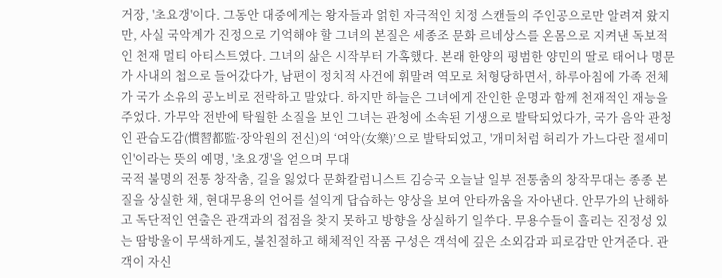거장, '초요갱'이다. 그동안 대중에게는 왕자들과 얽힌 자극적인 치정 스캔들의 주인공으로만 알려져 왔지만, 사실 국악계가 진정으로 기억해야 할 그녀의 본질은 세종조 문화 르네상스를 온몸으로 지켜낸 독보적인 천재 멀티 아티스트였다. 그녀의 삶은 시작부터 가혹했다. 본래 한양의 평범한 양민의 딸로 태어나 명문가 사내의 첩으로 들어갔다가, 남편이 정치적 사건에 휘말려 역모로 처형당하면서, 하루아침에 가족 전체가 국가 소유의 공노비로 전락하고 말았다. 하지만 하늘은 그녀에게 잔인한 운명과 함께 천재적인 재능을 주었다. 가무악 전반에 탁월한 소질을 보인 그녀는 관청에 소속된 기생으로 발탁되었다가, 국가 음악 관청인 관습도감(慣習都監·장악원의 전신)의 ‘여악(女樂)’으로 발탁되었고, '개미처럼 허리가 가느다란 절세미인'이라는 뜻의 예명, '초요갱'을 얻으며 무대
국적 불명의 전통 창작춤, 길을 잃었다 문화칼럼니스트 김승국 오늘날 일부 전통춤의 창작무대는 종종 본질을 상실한 채, 현대무용의 언어를 설익게 답습하는 양상을 보여 안타까움을 자아낸다. 안무가의 난해하고 독단적인 연출은 관객과의 접점을 찾지 못하고 방향을 상실하기 일쑤다. 무용수들이 흘리는 진정성 있는 땀방울이 무색하게도, 불친절하고 해체적인 작품 구성은 객석에 깊은 소외감과 피로감만 안겨준다. 관객이 자신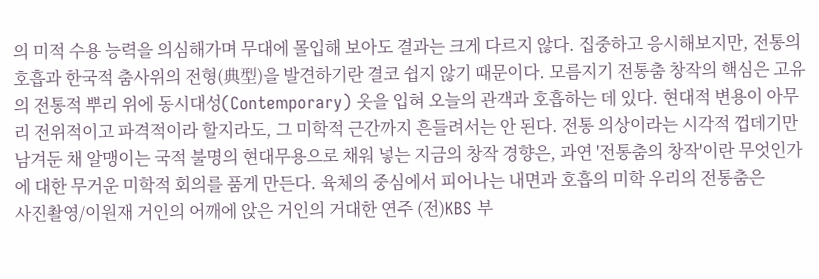의 미적 수용 능력을 의심해가며 무대에 몰입해 보아도 결과는 크게 다르지 않다. 집중하고 응시해보지만, 전통의 호흡과 한국적 춤사위의 전형(典型)을 발견하기란 결코 쉽지 않기 때문이다. 모름지기 전통춤 창작의 핵심은 고유의 전통적 뿌리 위에 동시대성(Contemporary) 옷을 입혀 오늘의 관객과 호흡하는 데 있다. 현대적 변용이 아무리 전위적이고 파격적이라 할지라도, 그 미학적 근간까지 흔들려서는 안 된다. 전통 의상이라는 시각적 껍데기만 남겨둔 채 알맹이는 국적 불명의 현대무용으로 채워 넣는 지금의 창작 경향은, 과연 '전통춤의 창작'이란 무엇인가에 대한 무거운 미학적 회의를 품게 만든다. 육체의 중심에서 피어나는 내면과 호흡의 미학 우리의 전통춤은
사진촬영/이원재 거인의 어깨에 앉은 거인의 거대한 연주 (전)KBS 부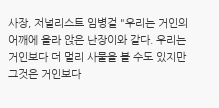사장, 저널리스트 임병걸 "우리는 거인의 어깨에 올라 앉은 난장이와 같다. 우리는 거인보다 더 멀리 사물을 볼 수도 있지만 그것은 거인보다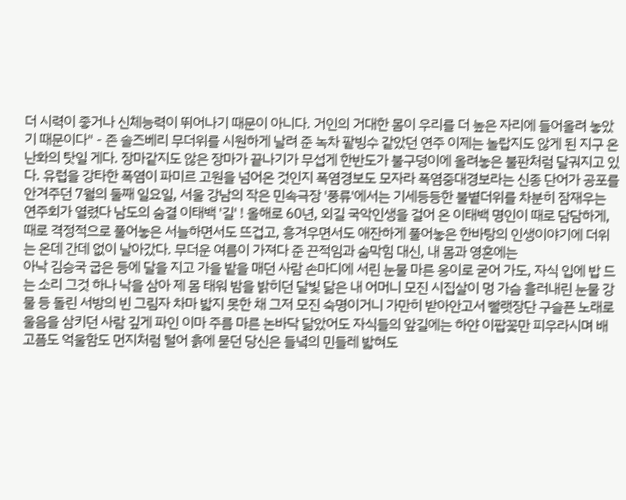더 시력이 좋거나 신체능력이 뛰어나기 때문이 아니다. 거인의 거대한 몸이 우리를 더 높은 자리에 들어올려 놓았기 때문이다" - 존 솔즈베리 무더위를 시원하게 날려 준 녹차 팥빙수 같았던 연주 이제는 놀랍지도 않게 된 지구 온난화의 탓일 게다. 장마같지도 않은 장마가 끝나기가 무섭게 한반도가 불구덩이에 올려놓은 불판처럼 달궈지고 있다. 유럽을 강타한 폭염이 파미르 고원을 넘어온 것인지 폭염경보도 모자라 폭염중대경보라는 신종 단어가 공포를 안겨주던 7월의 둘째 일요일, 서울 강남의 작은 민속극장 '풍류'에서는 기세등등한 불볕더위를 차분히 잠재우는 연주회가 열렸다 남도의 숨결 이태백 '길' ! 올해로 60년, 외길 국악인생을 걸어 온 이태백 명인이 때로 담담하게, 때로 격정적으로 풀어놓은 서늘하면서도 뜨겁고, 흥겨우면서도 애잔하게 풀어놓은 한바탕의 인생이야기에 더위는 온데 간데 없이 날아갔다. 무더운 여름이 가져다 준 끈적임과 숨막힘 대신, 내 몸과 영혼에는
아낙 김승국 굽은 등에 달을 지고 가을 밭을 매던 사람 손마디에 서린 눈물 마른 옹이로 굳어 가도, 자식 입에 밥 드는 소리 그것 하나 낙을 삼아 제 몸 태워 밤을 밝히던 달빛 닮은 내 어머니 모진 시집살이 멍 가슴 흘러내린 눈물 강물 등 돌린 서방의 빈 그림자 차마 밟지 못한 채 그저 모진 숙명이거니 가만히 받아안고서 빨랫장단 구슬픈 노래로 울음을 삼키던 사람 깊게 파인 이마 주름 마른 논바닥 닮았어도 자식들의 앞길에는 하얀 이팝꽃만 피우라시며 배고픔도 억울함도 먼지처럼 털어 흙에 묻던 당신은 들녘의 민들레 밟혀도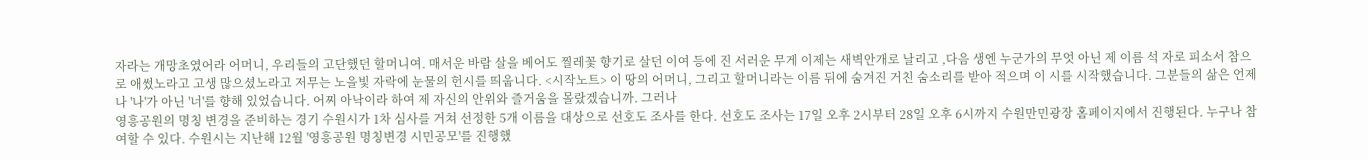자라는 개망초였어라 어머니, 우리들의 고단했던 할머니여. 매서운 바람 살을 베어도 찔레꽃 향기로 살던 이여 등에 진 서러운 무게 이제는 새벽안개로 날리고 ,다음 생엔 누군가의 무엇 아닌 제 이름 석 자로 피소서 참으로 애썼노라고 고생 많으셨노라고 저무는 노을빛 자락에 눈물의 헌시를 띄웁니다. <시작노트> 이 땅의 어머니, 그리고 할머니라는 이름 뒤에 숨겨진 거친 숨소리를 받아 적으며 이 시를 시작했습니다. 그분들의 삶은 언제나 '나'가 아닌 '너'를 향해 있었습니다. 어찌 아낙이라 하여 제 자신의 안위와 즐거움을 몰랐겠습니까. 그러나
영흥공원의 명칭 변경을 준비하는 경기 수원시가 1차 심사를 거쳐 선정한 5개 이름을 대상으로 선호도 조사를 한다. 선호도 조사는 17일 오후 2시부터 28일 오후 6시까지 수원만민광장 홈페이지에서 진행된다. 누구나 참여할 수 있다. 수원시는 지난해 12월 '영흥공원 명칭변경 시민공모'를 진행했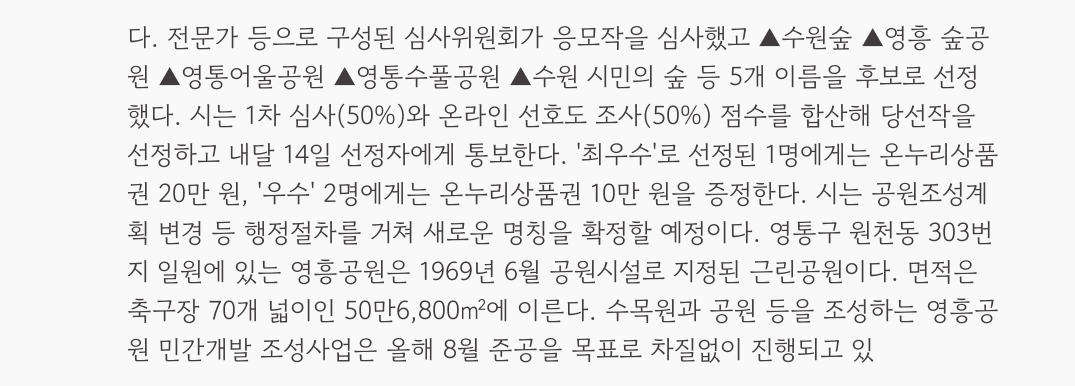다. 전문가 등으로 구성된 심사위원회가 응모작을 심사했고 ▲수원숲 ▲영흥 숲공원 ▲영통어울공원 ▲영통수풀공원 ▲수원 시민의 숲 등 5개 이름을 후보로 선정했다. 시는 1차 심사(50%)와 온라인 선호도 조사(50%) 점수를 합산해 당선작을 선정하고 내달 14일 선정자에게 통보한다. '최우수'로 선정된 1명에게는 온누리상품권 20만 원, '우수' 2명에게는 온누리상품권 10만 원을 증정한다. 시는 공원조성계획 변경 등 행정절차를 거쳐 새로운 명칭을 확정할 예정이다. 영통구 원천동 303번지 일원에 있는 영흥공원은 1969년 6월 공원시설로 지정된 근린공원이다. 면적은 축구장 70개 넓이인 50만6,800㎡에 이른다. 수목원과 공원 등을 조성하는 영흥공원 민간개발 조성사업은 올해 8월 준공을 목표로 차질없이 진행되고 있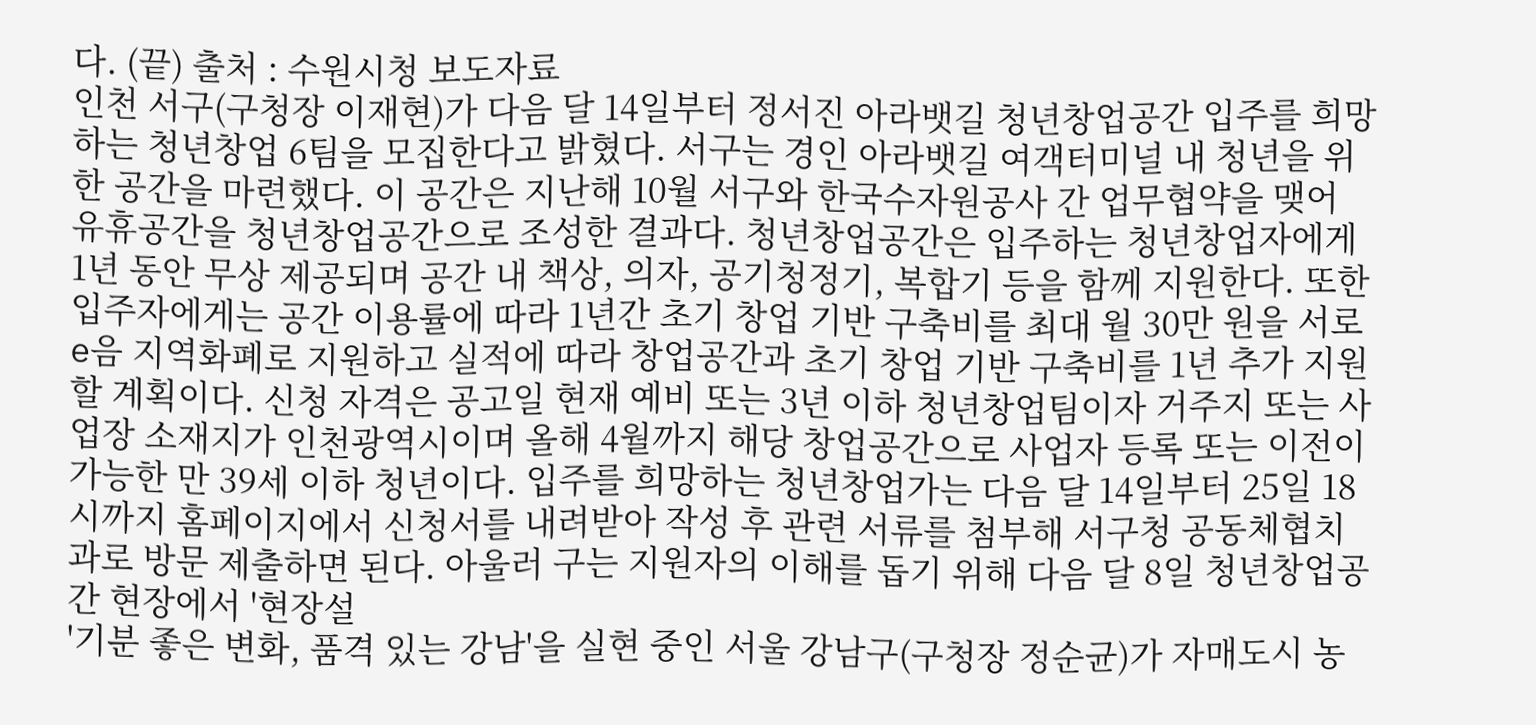다. (끝) 출처 : 수원시청 보도자료
인천 서구(구청장 이재현)가 다음 달 14일부터 정서진 아라뱃길 청년창업공간 입주를 희망하는 청년창업 6팀을 모집한다고 밝혔다. 서구는 경인 아라뱃길 여객터미널 내 청년을 위한 공간을 마련했다. 이 공간은 지난해 10월 서구와 한국수자원공사 간 업무협약을 맺어 유휴공간을 청년창업공간으로 조성한 결과다. 청년창업공간은 입주하는 청년창업자에게 1년 동안 무상 제공되며 공간 내 책상, 의자, 공기청정기, 복합기 등을 함께 지원한다. 또한 입주자에게는 공간 이용률에 따라 1년간 초기 창업 기반 구축비를 최대 월 30만 원을 서로e음 지역화폐로 지원하고 실적에 따라 창업공간과 초기 창업 기반 구축비를 1년 추가 지원할 계획이다. 신청 자격은 공고일 현재 예비 또는 3년 이하 청년창업팀이자 거주지 또는 사업장 소재지가 인천광역시이며 올해 4월까지 해당 창업공간으로 사업자 등록 또는 이전이 가능한 만 39세 이하 청년이다. 입주를 희망하는 청년창업가는 다음 달 14일부터 25일 18시까지 홈페이지에서 신청서를 내려받아 작성 후 관련 서류를 첨부해 서구청 공동체협치과로 방문 제출하면 된다. 아울러 구는 지원자의 이해를 돕기 위해 다음 달 8일 청년창업공간 현장에서 '현장설
'기분 좋은 변화, 품격 있는 강남'을 실현 중인 서울 강남구(구청장 정순균)가 자매도시 농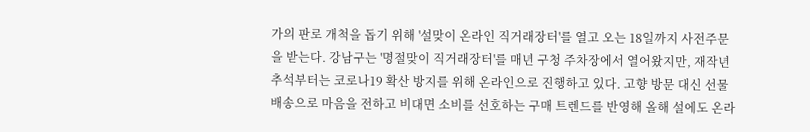가의 판로 개척을 돕기 위해 '설맞이 온라인 직거래장터'를 열고 오는 18일까지 사전주문을 받는다. 강남구는 '명절맞이 직거래장터'를 매년 구청 주차장에서 열어왔지만, 재작년 추석부터는 코로나19 확산 방지를 위해 온라인으로 진행하고 있다. 고향 방문 대신 선물배송으로 마음을 전하고 비대면 소비를 선호하는 구매 트렌드를 반영해 올해 설에도 온라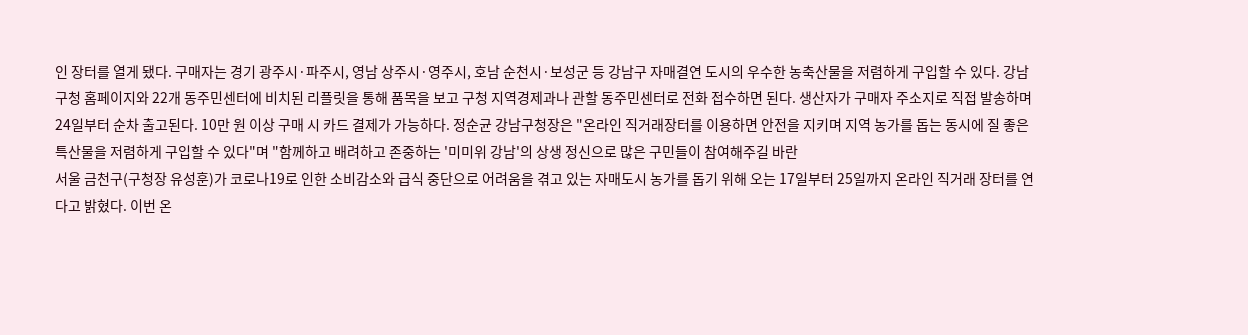인 장터를 열게 됐다. 구매자는 경기 광주시·파주시, 영남 상주시·영주시, 호남 순천시·보성군 등 강남구 자매결연 도시의 우수한 농축산물을 저렴하게 구입할 수 있다. 강남구청 홈페이지와 22개 동주민센터에 비치된 리플릿을 통해 품목을 보고 구청 지역경제과나 관할 동주민센터로 전화 접수하면 된다. 생산자가 구매자 주소지로 직접 발송하며 24일부터 순차 출고된다. 10만 원 이상 구매 시 카드 결제가 가능하다. 정순균 강남구청장은 "온라인 직거래장터를 이용하면 안전을 지키며 지역 농가를 돕는 동시에 질 좋은 특산물을 저렴하게 구입할 수 있다"며 "함께하고 배려하고 존중하는 '미미위 강남'의 상생 정신으로 많은 구민들이 참여해주길 바란
서울 금천구(구청장 유성훈)가 코로나19로 인한 소비감소와 급식 중단으로 어려움을 겪고 있는 자매도시 농가를 돕기 위해 오는 17일부터 25일까지 온라인 직거래 장터를 연다고 밝혔다. 이번 온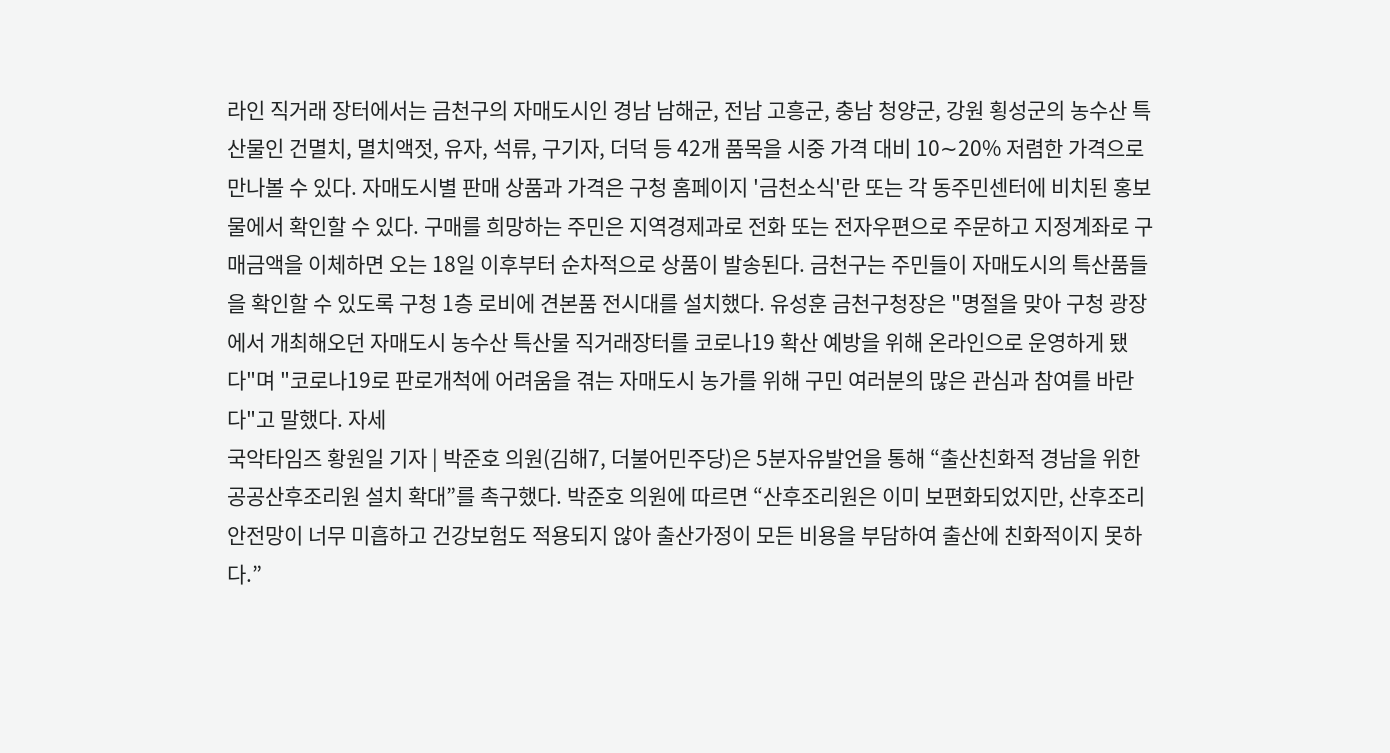라인 직거래 장터에서는 금천구의 자매도시인 경남 남해군, 전남 고흥군, 충남 청양군, 강원 횡성군의 농수산 특산물인 건멸치, 멸치액젓, 유자, 석류, 구기자, 더덕 등 42개 품목을 시중 가격 대비 10∼20% 저렴한 가격으로 만나볼 수 있다. 자매도시별 판매 상품과 가격은 구청 홈페이지 '금천소식'란 또는 각 동주민센터에 비치된 홍보물에서 확인할 수 있다. 구매를 희망하는 주민은 지역경제과로 전화 또는 전자우편으로 주문하고 지정계좌로 구매금액을 이체하면 오는 18일 이후부터 순차적으로 상품이 발송된다. 금천구는 주민들이 자매도시의 특산품들을 확인할 수 있도록 구청 1층 로비에 견본품 전시대를 설치했다. 유성훈 금천구청장은 "명절을 맞아 구청 광장에서 개최해오던 자매도시 농수산 특산물 직거래장터를 코로나19 확산 예방을 위해 온라인으로 운영하게 됐다"며 "코로나19로 판로개척에 어려움을 겪는 자매도시 농가를 위해 구민 여러분의 많은 관심과 참여를 바란다"고 말했다. 자세
국악타임즈 황원일 기자 | 박준호 의원(김해7, 더불어민주당)은 5분자유발언을 통해 “출산친화적 경남을 위한 공공산후조리원 설치 확대”를 촉구했다. 박준호 의원에 따르면 “산후조리원은 이미 보편화되었지만, 산후조리 안전망이 너무 미흡하고 건강보험도 적용되지 않아 출산가정이 모든 비용을 부담하여 출산에 친화적이지 못하다.”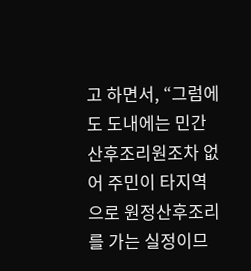고 하면서, “그럼에도 도내에는 민간 산후조리원조차 없어 주민이 타지역으로 원정산후조리를 가는 실정이므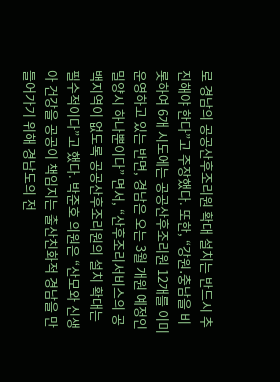로 경남의 공공산후조리원 확대 설치는 반드시 추진해야 한다”고 주장했다. 또한, “강원․충남을 비롯하여 6개 시도에는 공공산후조리원 12개를 이미 운영하고 있는 반면, 경남은 오는 3월 개원 예정인 밀양시 하나뿐이다” 면서, “산후조리서비스의 공백지역이 없도록 공공산후조리원의 설치 확대는 필수적이다”고 했다. 박준호 의원은 “산모와 신생아 건강을 공공이 책임지는 출산친화적 경남을 만들어가기 위해 경남도의 전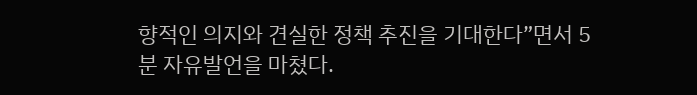향적인 의지와 견실한 정책 추진을 기대한다”면서 5분 자유발언을 마쳤다.